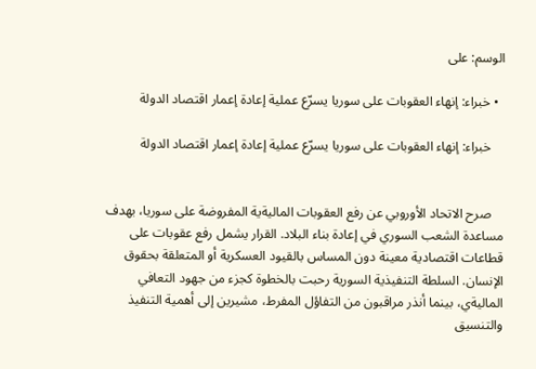الوسم: على

  • خبراء: إنهاء العقوبات على سوريا يسرّع عملية إعادة إعمار اقتصاد الدولة

    خبراء: إنهاء العقوبات على سوريا يسرّع عملية إعادة إعمار اقتصاد الدولة


    صرح الاتحاد الأوروبي عن رفع العقوبات الماليةية المفروضة على سوريا، بهدف مساعدة الشعب السوري في إعادة بناء البلاد. القرار يشمل رفع عقوبات على قطاعات اقتصادية معينة دون المساس بالقيود العسكرية أو المتعلقة بحقوق الإنسان. السلطة التنفيذية السورية رحبت بالخطوة كجزء من جهود التعافي الماليةي، بينما أنذر مراقبون من التفاؤل المفرط، مشيرين إلى أهمية التنفيذ والتنسيق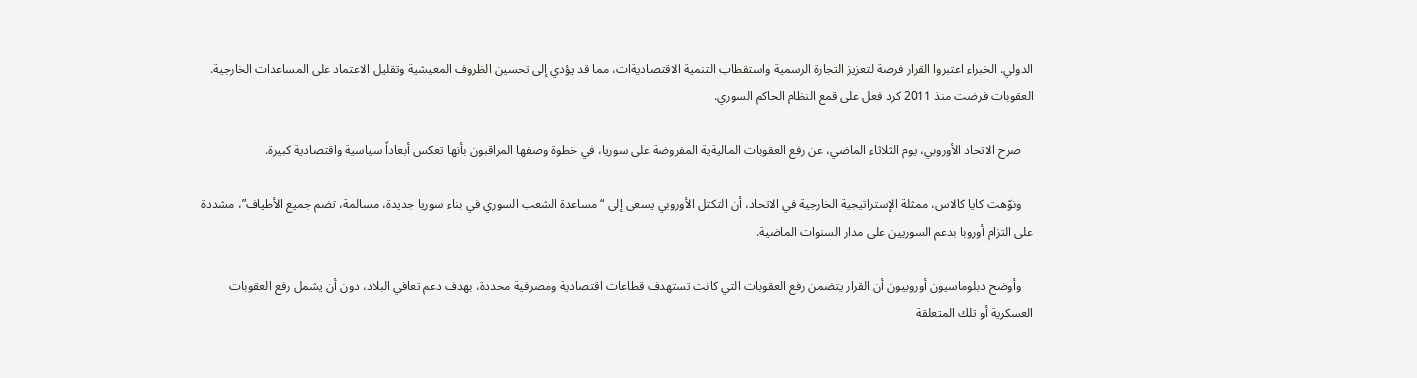الدولي. الخبراء اعتبروا القرار فرصة لتعزيز التجارة الرسمية واستقطاب التنمية الاقتصاديةات، مما قد يؤدي إلى تحسين الظروف المعيشية وتقليل الاعتماد على المساعدات الخارجية. العقوبات فرضت منذ 2011 كرد فعل على قمع النظام الحاكم السوري.

    صرح الاتحاد الأوروبي، يوم الثلاثاء الماضي، عن رفع العقوبات الماليةية المفروضة على سوريا، في خطوة وصفها المراقبون بأنها تعكس أبعاداً سياسية واقتصادية كبيرة.

    ونوّهت كايا كالاس، ممثلة الإستراتيجية الخارجية في الاتحاد، أن التكتل الأوروبي يسعى إلى “مساعدة الشعب السوري في بناء سوريا جديدة، مسالمة، تضم جميع الأطياف”، مشددة على التزام أوروبا بدعم السوريين على مدار السنوات الماضية.

    وأوضح دبلوماسيون أوروبيون أن القرار يتضمن رفع العقوبات التي كانت تستهدف قطاعات اقتصادية ومصرفية محددة، بهدف دعم تعافي البلاد، دون أن يشمل رفع العقوبات العسكرية أو تلك المتعلقة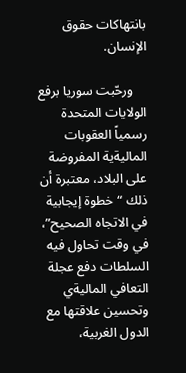بانتهاكات حقوق الإنسان.

    ورحّبت سوريا برفع الولايات المتحدة رسمياً العقوبات الماليةية المفروضة على البلاد، معتبرة أن ذلك “خطوة إيجابية في الاتجاه الصحيح”، في وقت تحاول فيه السلطات دفع عجلة التعافي الماليةي وتحسين علاقتها مع الدول الغربية،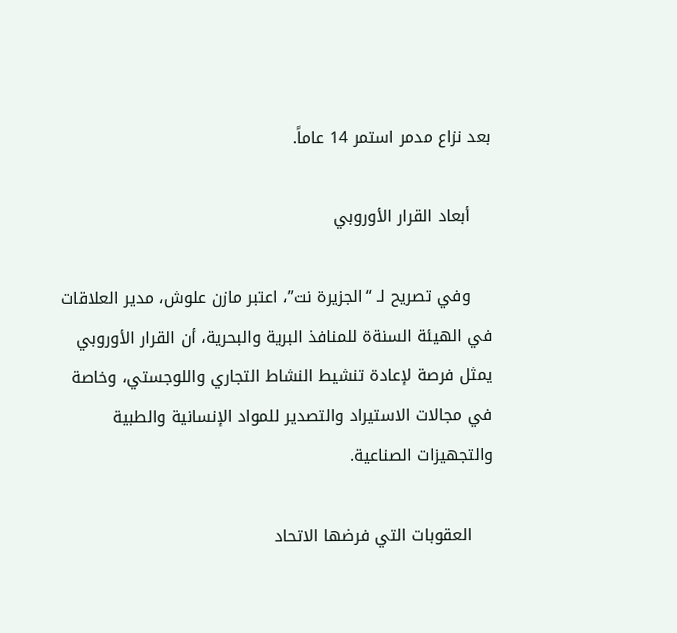بعد نزاع مدمر استمر 14 عاماً.

    أبعاد القرار الأوروبي

    وفي تصريح لـ “الجزيرة نت”، اعتبر مازن علوش، مدير العلاقات في الهيئة السنةة للمنافذ البرية والبحرية، أن القرار الأوروبي يمثل فرصة لإعادة تنشيط النشاط التجاري واللوجستي، وخاصة في مجالات الاستيراد والتصدير للمواد الإنسانية والطبية والتجهيزات الصناعية.

    العقوبات التي فرضها الاتحاد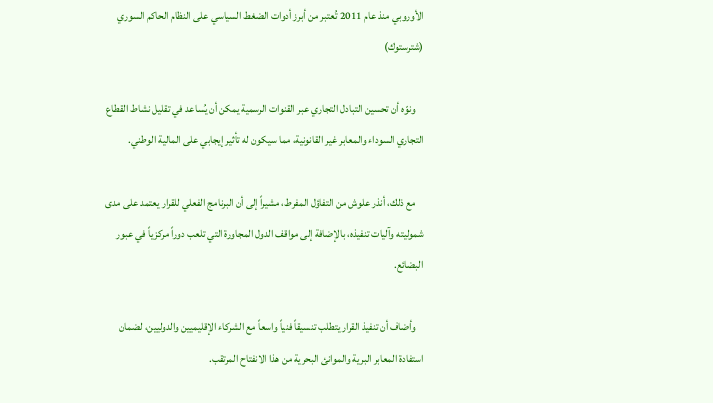الأوروبي منذ عام 2011 تُعتبر من أبرز أدوات الضغط السياسي على النظام الحاكم السوري (شترستوك)

    ونوّه أن تحسين التبادل التجاري عبر القنوات الرسمية يمكن أن يُساعد في تقليل نشاط القطاع التجاري السوداء والمعابر غير القانونية، مما سيكون له تأثير إيجابي على المالية الوطني.

    مع ذلك، أنذر علوش من التفاؤل المفرط، مشيراً إلى أن البرنامج الفعلي للقرار يعتمد على مدى شموليته وآليات تنفيذه، بالإضافة إلى مواقف الدول المجاورة التي تلعب دوراً مركزياً في عبور البضائع.

    وأضاف أن تنفيذ القرار يتطلب تنسيقاً فنياً واسعاً مع الشركاء الإقليميين والدوليين، لضمان استفادة المعابر البرية والموانئ البحرية من هذا الانفتاح المرتقب.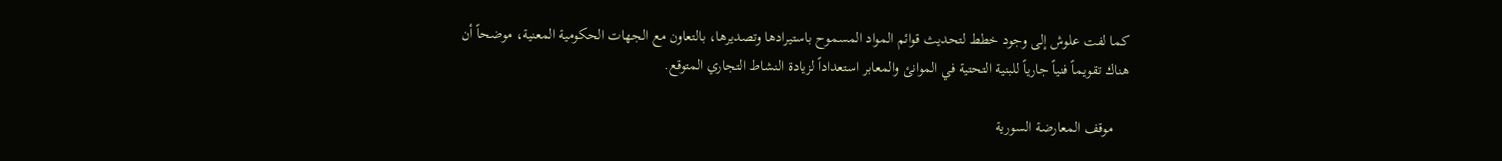كما لفت علوش إلى وجود خطط لتحديث قوائم المواد المسموح باستيرادها وتصديرها، بالتعاون مع الجهات الحكومية المعنية، موضحاً أن هناك تقويماً فنياً جارياً للبنية التحتية في الموانئ والمعابر استعداداً لزيادة النشاط التجاري المتوقع.

    موقف المعارضة السورية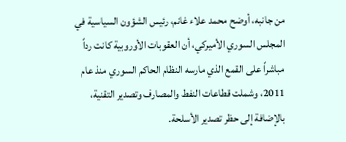من جانبه، أوضح محمد علاء غانم، رئيس الشؤون السياسية في المجلس السوري الأميركي، أن العقوبات الأوروبية كانت رداً مباشراً على القمع الذي مارسه النظام الحاكم السوري منذ عام 2011، وشملت قطاعات النفط والمصارف وتصدير التقنية، بالإضافة إلى حظر تصدير الأسلحة.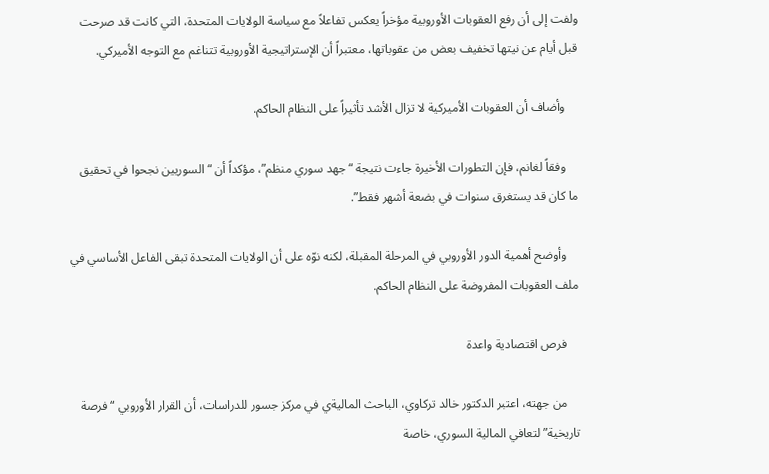ولفت إلى أن رفع العقوبات الأوروبية مؤخراً يعكس تفاعلاً مع سياسة الولايات المتحدة، التي كانت قد صرحت قبل أيام عن نيتها تخفيف بعض من عقوباتها، معتبراً أن الإستراتيجية الأوروبية تتناغم مع التوجه الأميركي.

    وأضاف أن العقوبات الأميركية لا تزال الأشد تأثيراً على النظام الحاكم.

    وفقاً لغانم، فإن التطورات الأخيرة جاءت نتيجة “جهد سوري منظم”، مؤكداً أن “السوريين نجحوا في تحقيق ما كان قد يستغرق سنوات في بضعة أشهر فقط”.

    وأوضح أهمية الدور الأوروبي في المرحلة المقبلة، لكنه نوّه على أن الولايات المتحدة تبقى الفاعل الأساسي في ملف العقوبات المفروضة على النظام الحاكم.

    فرص اقتصادية واعدة

    من جهته، اعتبر الدكتور خالد تركاوي، الباحث الماليةي في مركز جسور للدراسات، أن القرار الأوروبي “فرصة تاريخية” لتعافي المالية السوري، خاصة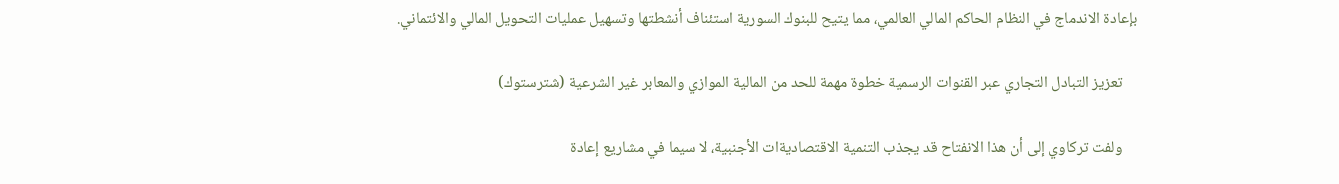بإعادة الاندماج في النظام الحاكم المالي العالمي، مما يتيح للبنوك السورية استئناف أنشطتها وتسهيل عمليات التحويل المالي والائتماني.

    تعزيز التبادل التجاري عبر القنوات الرسمية خطوة مهمة للحد من المالية الموازي والمعابر غير الشرعية (شترستوك)

    ولفت تركاوي إلى أن هذا الانفتاح قد يجذب التنمية الاقتصاديةات الأجنبية، لا سيما في مشاريع إعادة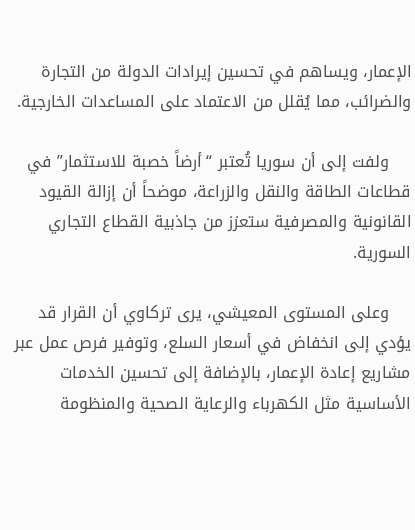الإعمار، ويساهم في تحسين إيرادات الدولة من التجارة والضرائب، مما يُقلل من الاعتماد على المساعدات الخارجية.

    ولفت إلى أن سوريا تُعتبر “أرضاً خصبة للاستثمار” في قطاعات الطاقة والنقل والزراعة، موضحاً أن إزالة القيود القانونية والمصرفية ستعزز من جاذبية القطاع التجاري السورية.

    وعلى المستوى المعيشي، يرى تركاوي أن القرار قد يؤدي إلى انخفاض في أسعار السلع، وتوفير فرص عمل عبر مشاريع إعادة الإعمار، بالإضافة إلى تحسين الخدمات الأساسية مثل الكهرباء والرعاية الصحية والمنظومة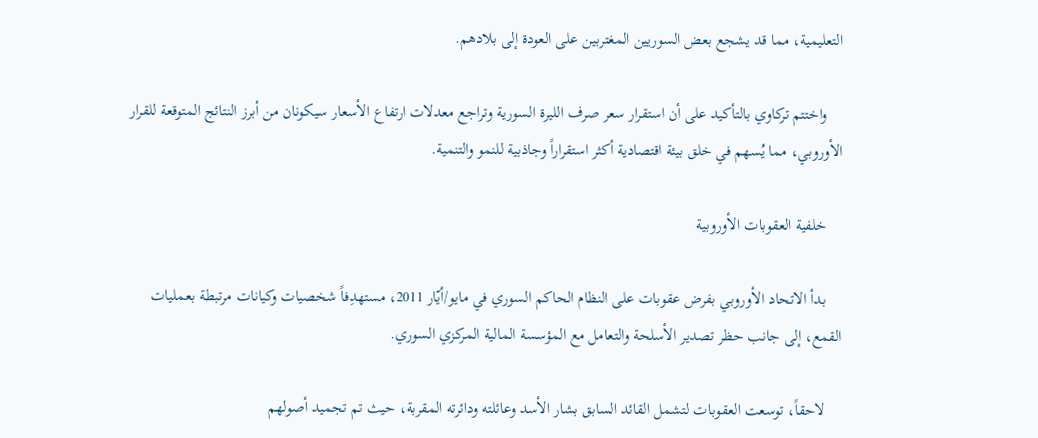التعليمية، مما قد يشجع بعض السوريين المغتربين على العودة إلى بلادهم.

    واختتم تركاوي بالتأكيد على أن استقرار سعر صرف الليرة السورية وتراجع معدلات ارتفاع الأسعار سيكونان من أبرز النتائج المتوقعة للقرار الأوروبي، مما يُسهم في خلق بيئة اقتصادية أكثر استقراراً وجاذبية للنمو والتنمية.

    خلفية العقوبات الأوروبية

    بدأ الاتحاد الأوروبي بفرض عقوبات على النظام الحاكم السوري في مايو/أيّار 2011، مستهدِفاً شخصيات وكيانات مرتبطة بعمليات القمع، إلى جانب حظر تصدير الأسلحة والتعامل مع المؤسسة المالية المركزي السوري.

    لاحقاً، توسعت العقوبات لتشمل القائد السابق بشار الأسد وعائلته ودائرته المقربة، حيث تم تجميد أصولهم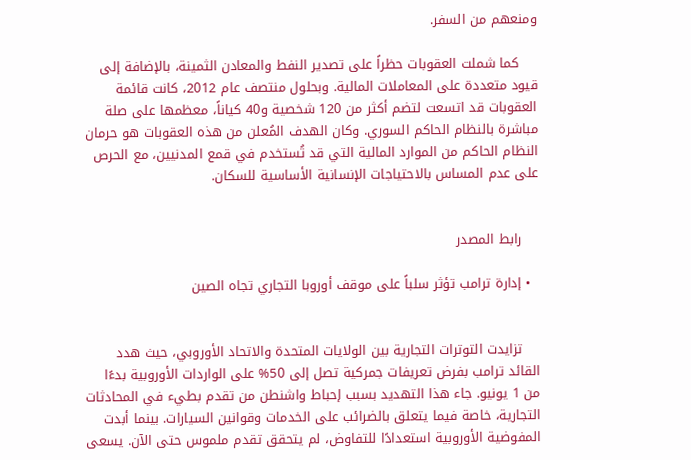ومنعهم من السفر.

    كما شملت العقوبات حظراً على تصدير النفط والمعادن الثمينة، بالإضافة إلى قيود متعددة على المعاملات المالية. وبحلول منتصف عام 2012، كانت قائمة العقوبات قد اتسعت لتضم أكثر من 120 شخصية و40 كياناً، معظمها على صلة مباشرة بالنظام الحاكم السوري. وكان الهدف المُعلن من هذه العقوبات هو حرمان النظام الحاكم من الموارد المالية التي قد تُستخدم في قمع المدنيين، مع الحرص على عدم المساس بالاحتياجات الإنسانية الأساسية للسكان.


    رابط المصدر

  • إدارة ترامب تؤثر سلباً على موقف أوروبا التجاري تجاه الصين


    تزايدت التوترات التجارية بين الولايات المتحدة والاتحاد الأوروبي، حيث هدد القائد ترامب بفرض تعريفات جمركية تصل إلى 50% على الواردات الأوروبية بدءًا من 1 يونيو. جاء هذا التهديد بسبب إحباط واشنطن من تقدم بطيء في المحادثات التجارية، خاصة فيما يتعلق بالضرائب على الخدمات وقوانين السيارات. بينما أبدت المفوضية الأوروبية استعدادًا للتفاوض، لم يتحقق تقدم ملموس حتى الآن. يسعى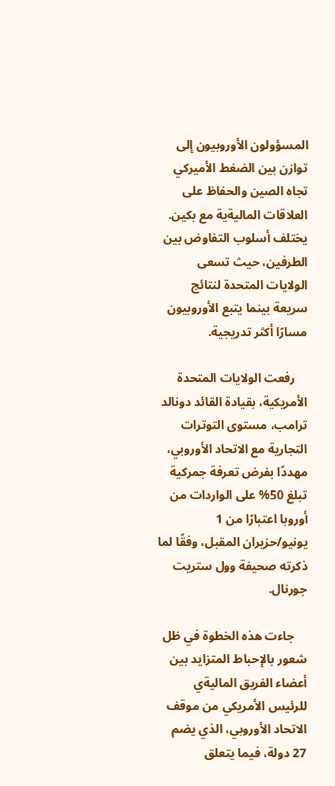المسؤولون الأوروبيون إلى توازن بين الضغط الأميركي تجاه الصين والحفاظ على العلاقات الماليةية مع بكين. يختلف أسلوب التفاوض بين الطرفين، حيث تسعى الولايات المتحدة لنتائج سريعة بينما يتبع الأوروبيون مسارًا أكثر تدريجية.

    رفعت الولايات المتحدة الأمريكية، بقيادة القائد دونالد ترامب، مستوى التوترات التجارية مع الاتحاد الأوروبي، مهددًا بفرض تعرفة جمركية تبلغ 50% على الواردات من أوروبا اعتبارًا من 1 يونيو/حزيران المقبل، وفقًا لما ذكرته صحيفة وول ستريت جورنال.

    جاءت هذه الخطوة في ظل شعور بالإحباط المتزايد بين أعضاء الفريق الماليةي للرئيس الأمريكي من موقف الاتحاد الأوروبي، الذي يضم 27 دولة، فيما يتعلق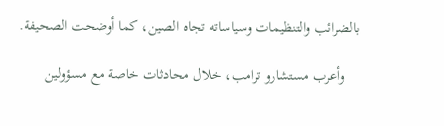بالضرائب والتنظيمات وسياساته تجاه الصين، كما أوضحت الصحيفة.

    وأعرب مستشارو ترامب، خلال محادثات خاصة مع مسؤولين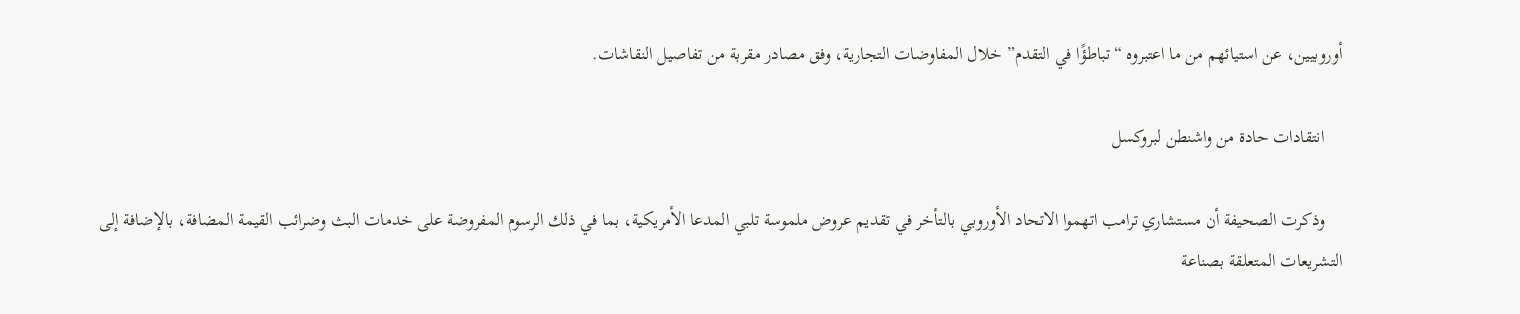أوروبيين، عن استيائهم من ما اعتبروه “تباطؤًا في التقدم” خلال المفاوضات التجارية، وفق مصادر مقربة من تفاصيل النقاشات.

    انتقادات حادة من واشنطن لبروكسل

    وذكرت الصحيفة أن مستشاري ترامب اتهموا الاتحاد الأوروبي بالتأخر في تقديم عروض ملموسة تلبي المدعا الأمريكية، بما في ذلك الرسوم المفروضة على خدمات البث وضرائب القيمة المضافة، بالإضافة إلى التشريعات المتعلقة بصناعة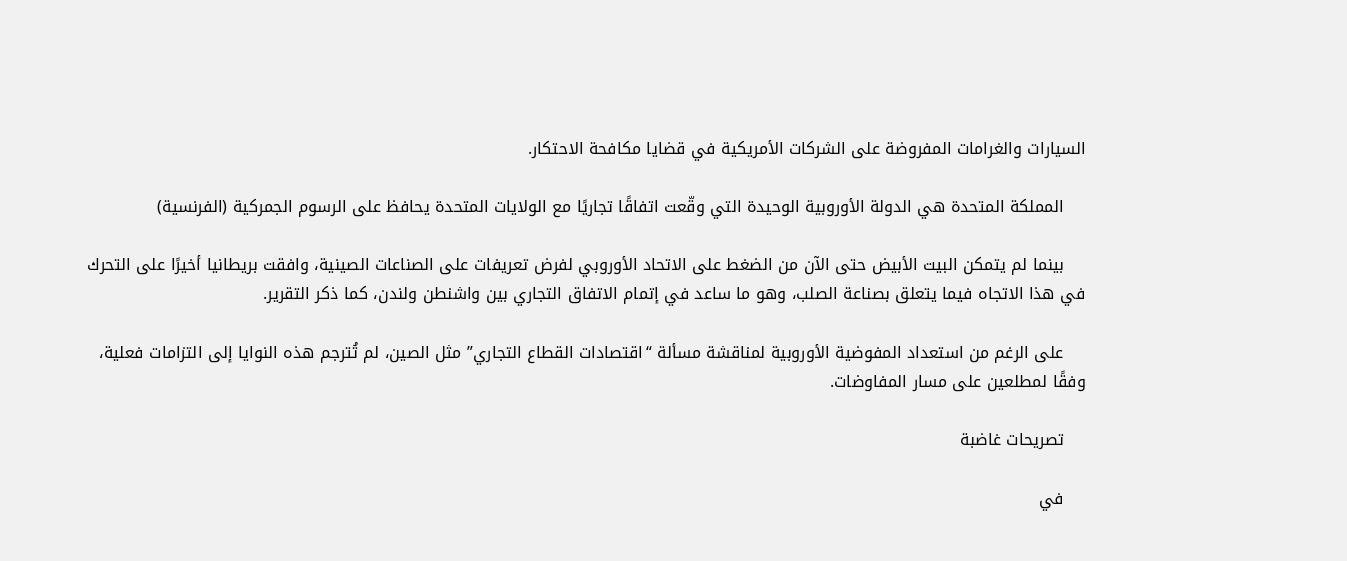السيارات والغرامات المفروضة على الشركات الأمريكية في قضايا مكافحة الاحتكار.

    المملكة المتحدة هي الدولة الأوروبية الوحيدة التي وقّعت اتفاقًا تجاريًا مع الولايات المتحدة يحافظ على الرسوم الجمركية (الفرنسية)

    بينما لم يتمكن البيت الأبيض حتى الآن من الضغط على الاتحاد الأوروبي لفرض تعريفات على الصناعات الصينية، وافقت بريطانيا أخيرًا على التحرك في هذا الاتجاه فيما يتعلق بصناعة الصلب، وهو ما ساعد في إتمام الاتفاق التجاري بين واشنطن ولندن، كما ذكر التقرير.

    على الرغم من استعداد المفوضية الأوروبية لمناقشة مسألة “اقتصادات القطاع التجاري” مثل الصين، لم تُترجم هذه النوايا إلى التزامات فعلية، وفقًا لمطلعين على مسار المفاوضات.

    تصريحات غاضبة

    في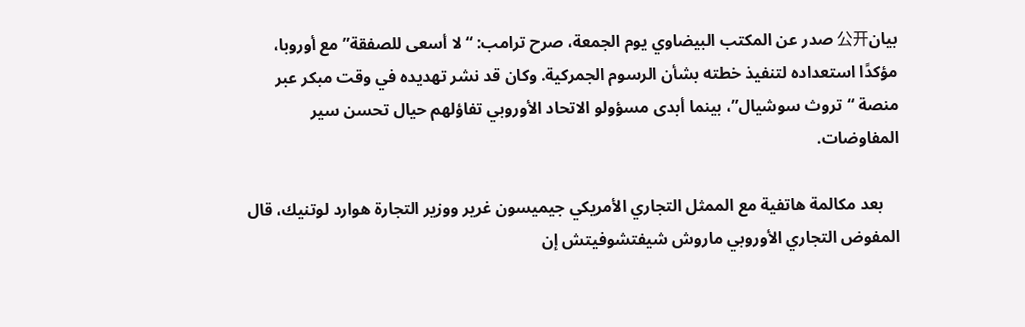بيان公开 صدر عن المكتب البيضاوي يوم الجمعة، صرح ترامب: “لا أسعى للصفقة” مع أوروبا، مؤكدًا استعداده لتنفيذ خطته بشأن الرسوم الجمركية. وكان قد نشر تهديده في وقت مبكر عبر منصة “تروث سوشيال”، بينما أبدى مسؤولو الاتحاد الأوروبي تفاؤلهم حيال تحسن سير المفاوضات.

    بعد مكالمة هاتفية مع الممثل التجاري الأمريكي جيميسون غرير ووزير التجارة هوارد لوتنيك، قال المفوض التجاري الأوروبي ماروش شيفتشوفيتش إن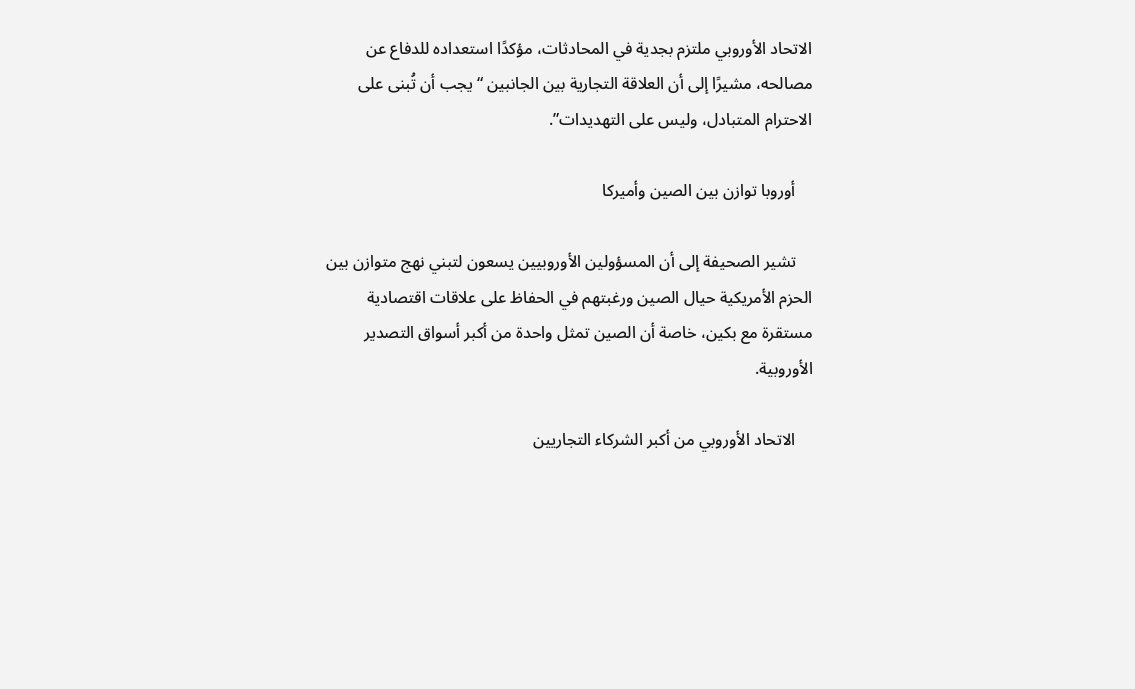الاتحاد الأوروبي ملتزم بجدية في المحادثات، مؤكدًا استعداده للدفاع عن مصالحه، مشيرًا إلى أن العلاقة التجارية بين الجانبين “يجب أن تُبنى على الاحترام المتبادل، وليس على التهديدات”.

    أوروبا توازن بين الصين وأميركا

    تشير الصحيفة إلى أن المسؤولين الأوروبيين يسعون لتبني نهج متوازن بين الحزم الأمريكية حيال الصين ورغبتهم في الحفاظ على علاقات اقتصادية مستقرة مع بكين، خاصة أن الصين تمثل واحدة من أكبر أسواق التصدير الأوروبية.

    الاتحاد الأوروبي من أكبر الشركاء التجاريين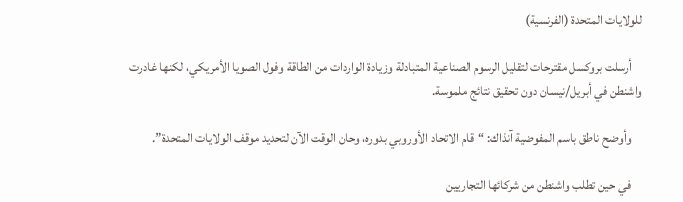للولايات المتحدة (الفرنسية)

    أرسلت بروكسل مقترحات لتقليل الرسوم الصناعية المتبادلة وزيادة الواردات من الطاقة وفول الصويا الأمريكي، لكنها غادرت واشنطن في أبريل/نيسان دون تحقيق نتائج ملموسة.

    وأوضح ناطق باسم المفوضية آنذاك: “قام الاتحاد الأوروبي بدوره، وحان الوقت الآن لتحديد موقف الولايات المتحدة”.

    في حين تطلب واشنطن من شركائها التجاريين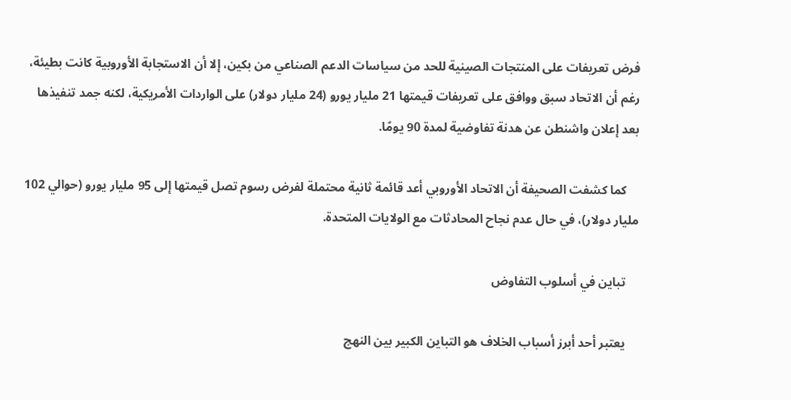فرض تعريفات على المنتجات الصينية للحد من سياسات الدعم الصناعي من بكين، إلا أن الاستجابة الأوروبية كانت بطيئة، رغم أن الاتحاد سبق ووافق على تعريفات قيمتها 21 مليار يورو (24 مليار دولار) على الواردات الأمريكية، لكنه جمد تنفيذها بعد إعلان واشنطن عن هدنة تفاوضية لمدة 90 يومًا.

    كما كشفت الصحيفة أن الاتحاد الأوروبي أعد قائمة ثانية محتملة لفرض رسوم تصل قيمتها إلى 95 مليار يورو (حوالي 102 مليار دولار)، في حال عدم نجاح المحادثات مع الولايات المتحدة.

    تباين في أسلوب التفاوض

    يعتبر أحد أبرز أسباب الخلاف هو التباين الكبير بين النهج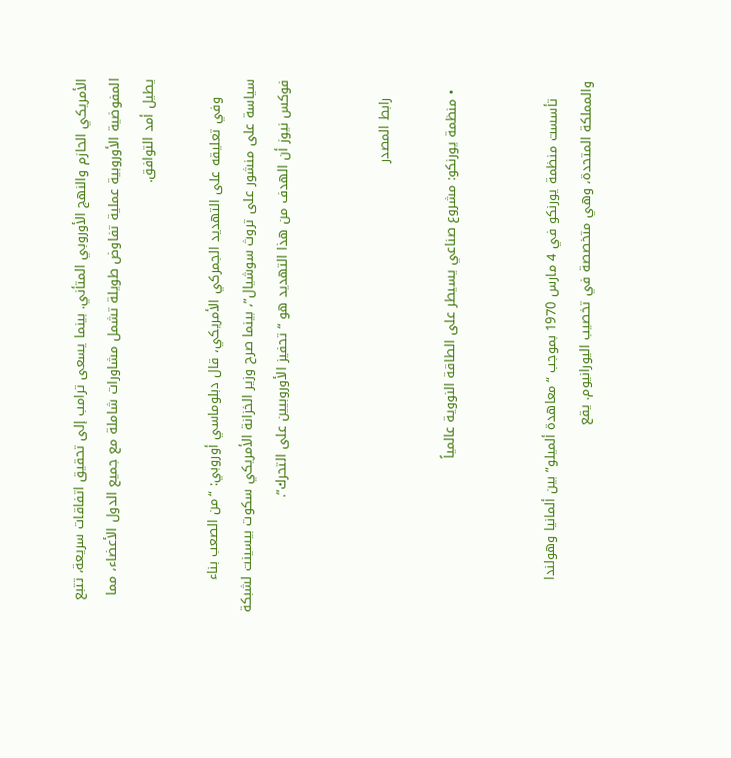الأمريكي الحازم والنهج الأوروبي المتأني. بينما يسعى ترامب إلى تحقيق اتفاقات سريعة، تتبع المفوضية الأوروبية عملية تفاوض طويلة تشمل مشاورات شاملة مع جميع الدول الأعضاء، مما يطيل أمد التوافق.

    وفي تعليقه على التهديد الجمركي الأمريكي، قال دبلوماسي أوروبي: “من الصعب بناء سياسة على منشور على تروث سوشيال”، بينما صرح وزير الخزانة الأمريكي سكوت بيسينت لشبكة فوكس نيوز أن الهدف من هذا التهديد هو “تحفيز الأوروبيين على التحرك”.


    رابط المصدر

  • منظمة يورنكو: مشروع صناعي يسيطر على الطاقة النووية عالمياً


    تأسست منظمة يورنكو في 4 مارس 1970 بموجب “معاهدة ألميلو” بين ألمانيا وهولندا والمملكة المتحدة، وهي متخصصة في تخصيب اليورانيوم. يقع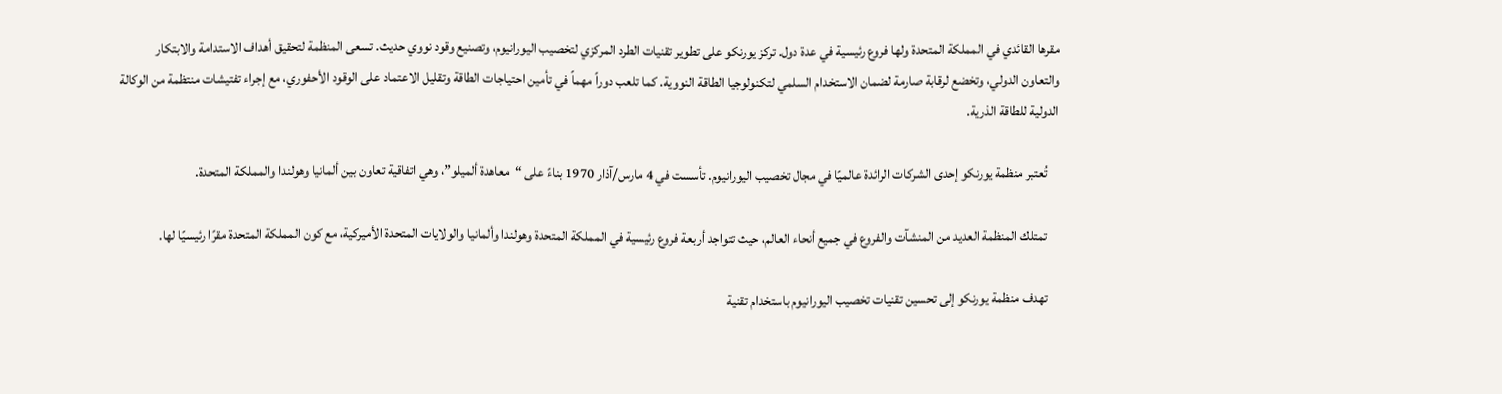مقرها القائدي في المملكة المتحدة ولها فروع رئيسية في عدة دول. تركز يورنكو على تطوير تقنيات الطرد المركزي لتخصيب اليورانيوم، وتصنيع وقود نووي حديث. تسعى المنظمة لتحقيق أهداف الاستدامة والابتكار والتعاون الدولي، وتخضع لرقابة صارمة لضمان الاستخدام السلمي لتكنولوجيا الطاقة النووية. كما تلعب دوراً مهماً في تأمين احتياجات الطاقة وتقليل الاعتماد على الوقود الأحفوري، مع إجراء تفتيشات منتظمة من الوكالة الدولية للطاقة الذرية.

    تُعتبر منظمة يورنكو إحدى الشركات الرائدة عالميًا في مجال تخصيب اليورانيوم. تأسست في 4 مارس/آذار 1970 بناءً على “معاهدة ألميلو”، وهي اتفاقية تعاون بين ألمانيا وهولندا والمملكة المتحدة.

    تمتلك المنظمة العديد من المنشآت والفروع في جميع أنحاء العالم، حيث تتواجد أربعة فروع رئيسية في المملكة المتحدة وهولندا وألمانيا والولايات المتحدة الأميركية، مع كون المملكة المتحدة مقرًا رئيسيًا لها.

    تهدف منظمة يورنكو إلى تحسين تقنيات تخصيب اليورانيوم باستخدام تقنية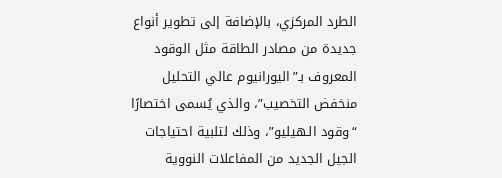الطرد المركزي، بالإضافة إلى تطوير أنواع جديدة من مصادر الطاقة مثل الوقود المعروف بـ”اليورانيوم عالي التحليل منخفض التخصيب”، والذي يُسمى اختصارًا “وقود الـهيليو”، وذلك لتلبية احتياجات الجيل الجديد من المفاعلات النووية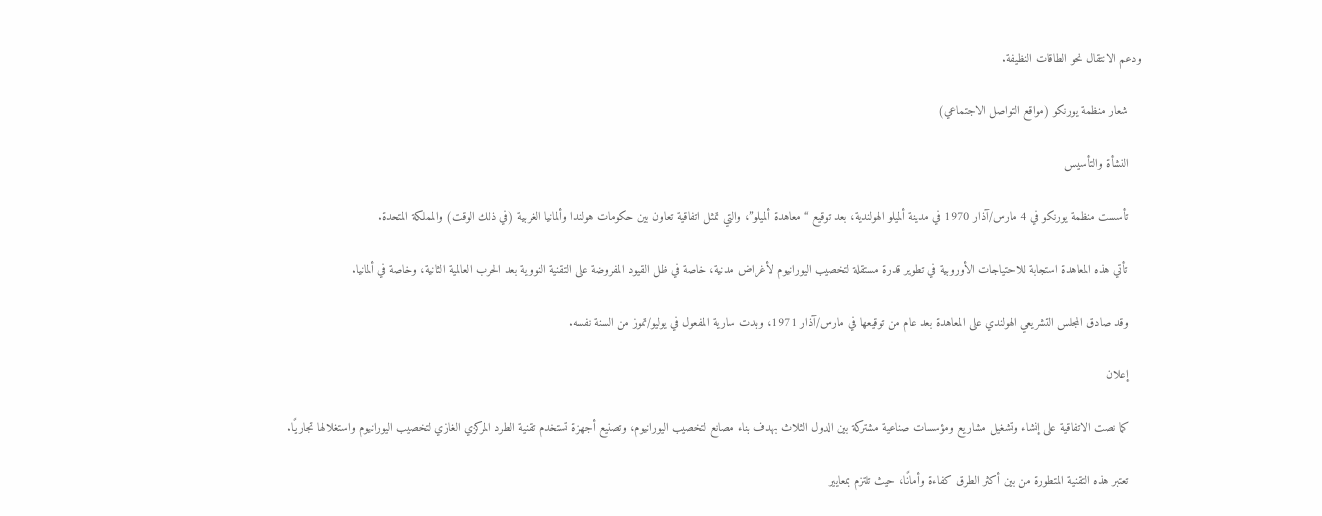ودعم الانتقال نحو الطاقات النظيفة.

    شعار منظمة يورنكو (مواقع التواصل الاجتماعي)

    النشأة والتأسيس

    تأسست منظمة يورنكو في 4 مارس/آذار 1970 في مدينة ألميلو الهولندية، بعد توقيع “معاهدة ألميلو”، والتي تمثل اتفاقية تعاون بين حكومات هولندا وألمانيا الغربية (في ذلك الوقت) والمملكة المتحدة.

    تأتي هذه المعاهدة استجابة للاحتياجات الأوروبية في تطوير قدرة مستقلة لتخصيب اليورانيوم لأغراض مدنية، خاصة في ظل القيود المفروضة على التقنية النووية بعد الحرب العالمية الثانية، وخاصة في ألمانيا.

    وقد صادق المجلس التشريعي الهولندي على المعاهدة بعد عام من توقيعها في مارس/آذار 1971، وبدت سارية المفعول في يوليو/تموز من السنة نفسه.

    إعلان

    كما نصت الاتفاقية على إنشاء وتشغيل مشاريع ومؤسسات صناعية مشتركة بين الدول الثلاث بهدف بناء مصانع لتخصيب اليورانيوم، وتصنيع أجهزة تستخدم تقنية الطرد المركزي الغازي لتخصيب اليورانيوم واستغلالها تجاريًا.

    تعتبر هذه التقنية المتطورة من بين أكثر الطرق كفاءة وأمانًا، حيث تلتزم بمعايير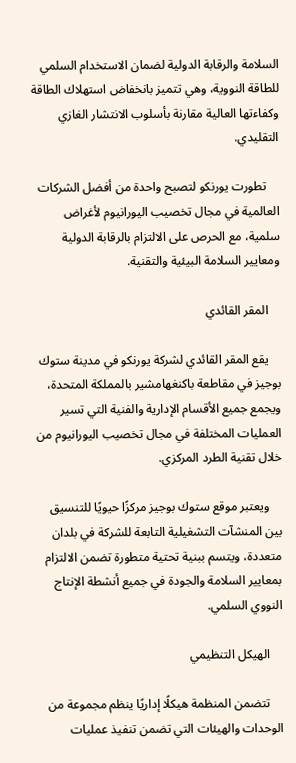السلامة والرقابة الدولية لضمان الاستخدام السلمي للطاقة النووية، وهي تتميز بانخفاض استهلاك الطاقة وكفاءتها العالية مقارنة بأسلوب الانتشار الغازي التقليدي.

    تطورت يورنكو لتصبح واحدة من أفضل الشركات العالمية في مجال تخصيب اليورانيوم لأغراض سلمية، مع الحرص على الالتزام بالرقابة الدولية ومعايير السلامة البيئية والتقنية.

    المقر القائدي

    يقع المقر القائدي لشركة يورنكو في مدينة ستوك بوجيز في مقاطعة باكنغهامشير بالمملكة المتحدة، ويجمع جميع الأقسام الإدارية والفنية التي تسير العمليات المختلفة في مجال تخصيب اليورانيوم من خلال تقنية الطرد المركزي.

    ويعتبر موقع ستوك بوجيز مركزًا حيويًا للتنسيق بين المنشآت التشغيلية التابعة للشركة في بلدان متعددة، ويتسم ببنية تحتية متطورة تضمن الالتزام بمعايير السلامة والجودة في جميع أنشطة الإنتاج النووي السلمي.

    الهيكل التنظيمي

    تتضمن المنظمة هيكلًا إداريًا ينظم مجموعة من الوحدات والهيئات التي تضمن تنفيذ عمليات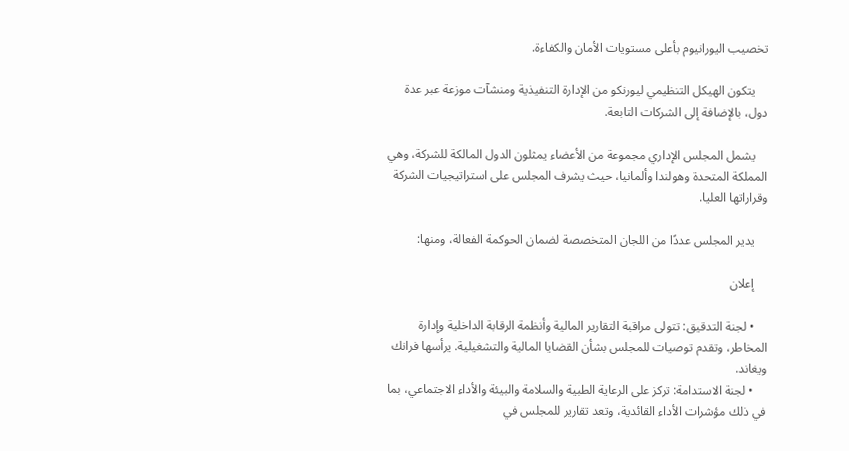تخصيب اليورانيوم بأعلى مستويات الأمان والكفاءة.

    يتكون الهيكل التنظيمي ليورنكو من الإدارة التنفيذية ومنشآت موزعة عبر عدة دول، بالإضافة إلى الشركات التابعة.

    يشمل المجلس الإداري مجموعة من الأعضاء يمثلون الدول المالكة للشركة، وهي المملكة المتحدة وهولندا وألمانيا، حيث يشرف المجلس على استراتيجيات الشركة وقراراتها العليا.

    يدير المجلس عددًا من اللجان المتخصصة لضمان الحوكمة الفعالة، ومنها:

    إعلان

    • لجنة التدقيق: تتولى مراقبة التقارير المالية وأنظمة الرقابة الداخلية وإدارة المخاطر، وتقدم توصيات للمجلس بشأن القضايا المالية والتشغيلية. يرأسها فرانك ويغاند.
    • لجنة الاستدامة: تركز على الرعاية الطبية والسلامة والبيئة والأداء الاجتماعي، بما في ذلك مؤشرات الأداء القائدية، وتعد تقارير للمجلس في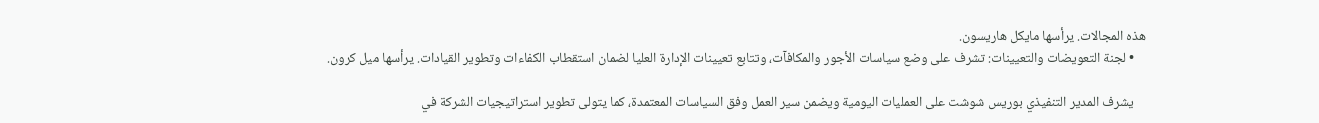هذه المجالات. يرأسها مايكل هاريسون.
    • لجنة التعويضات والتعيينات: تشرف على وضع سياسات الأجور والمكافآت، وتتابع تعيينات الإدارة العليا لضمان استقطاب الكفاءات وتطوير القيادات. يرأسها ميل كرون.

    يشرف المدير التنفيذي بوريس شوشت على العمليات اليومية ويضمن سير العمل وفق السياسات المعتمدة، كما يتولى تطوير استراتيجيات الشركة في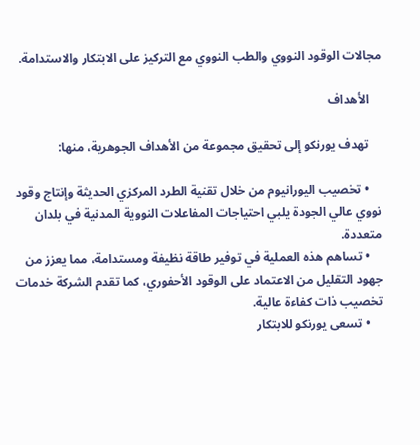مجالات الوقود النووي والطب النووي مع التركيز على الابتكار والاستدامة.

    الأهداف

    تهدف يورنكو إلى تحقيق مجموعة من الأهداف الجوهرية، منها:

    • تخصيب اليورانيوم من خلال تقنية الطرد المركزي الحديثة وإنتاج وقود نووي عالي الجودة يلبي احتياجات المفاعلات النووية المدنية في بلدان متعددة.
    • تساهم هذه العملية في توفير طاقة نظيفة ومستدامة، مما يعزز من جهود التقليل من الاعتماد على الوقود الأحفوري، كما تقدم الشركة خدمات تخصيب ذات كفاءة عالية.
    • تسعى يورنكو للابتكار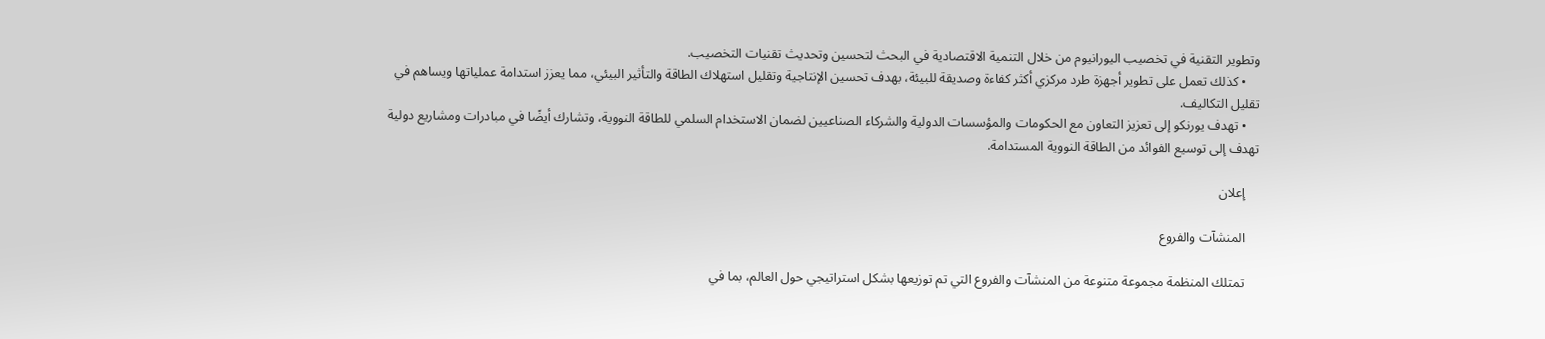وتطوير التقنية في تخصيب اليورانيوم من خلال التنمية الاقتصادية في البحث لتحسين وتحديث تقنيات التخصيب.
    • كذلك تعمل على تطوير أجهزة طرد مركزي أكثر كفاءة وصديقة للبيئة، بهدف تحسين الإنتاجية وتقليل استهلاك الطاقة والتأثير البيئي، مما يعزز استدامة عملياتها ويساهم في تقليل التكاليف.
    • تهدف يورنكو إلى تعزيز التعاون مع الحكومات والمؤسسات الدولية والشركاء الصناعيين لضمان الاستخدام السلمي للطاقة النووية، وتشارك أيضًا في مبادرات ومشاريع دولية تهدف إلى توسيع الفوائد من الطاقة النووية المستدامة.

    إعلان

    المنشآت والفروع

    تمتلك المنظمة مجموعة متنوعة من المنشآت والفروع التي تم توزيعها بشكل استراتيجي حول العالم، بما في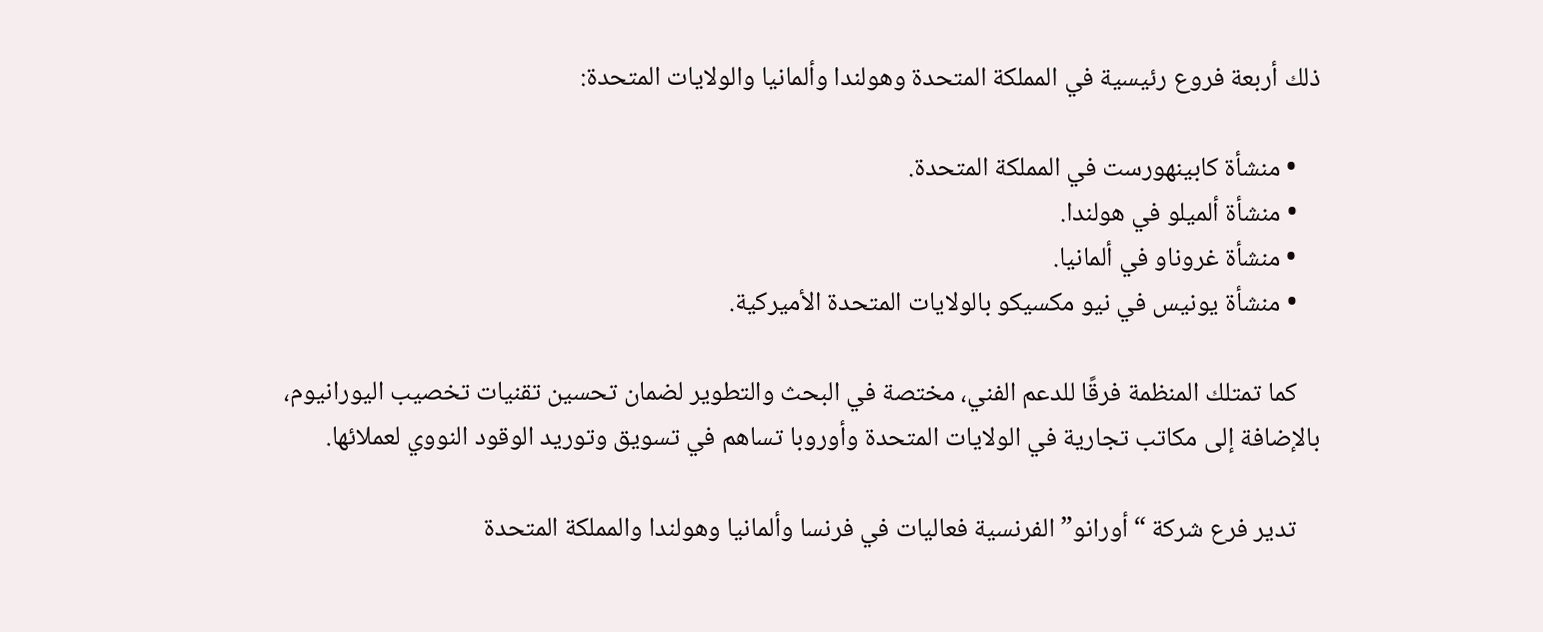ذلك أربعة فروع رئيسية في المملكة المتحدة وهولندا وألمانيا والولايات المتحدة:

    • منشأة كابينهورست في المملكة المتحدة.
    • منشأة ألميلو في هولندا.
    • منشأة غروناو في ألمانيا.
    • منشأة يونيس في نيو مكسيكو بالولايات المتحدة الأميركية.

    كما تمتلك المنظمة فرقًا للدعم الفني، مختصة في البحث والتطوير لضمان تحسين تقنيات تخصيب اليورانيوم، بالإضافة إلى مكاتب تجارية في الولايات المتحدة وأوروبا تساهم في تسويق وتوريد الوقود النووي لعملائها.

    تدير فرع شركة “أورانو” الفرنسية فعاليات في فرنسا وألمانيا وهولندا والمملكة المتحدة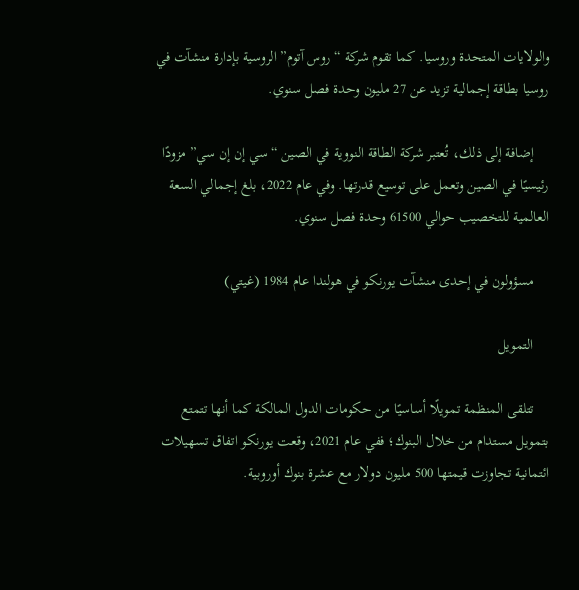والولايات المتحدة وروسيا. كما تقوم شركة “روس آتوم” الروسية بإدارة منشآت في روسيا بطاقة إجمالية تزيد عن 27 مليون وحدة فصل سنوي.

    إضافة إلى ذلك، تُعتبر شركة الطاقة النووية في الصين “سي إن إن سي” مزودًا رئيسيًا في الصين وتعمل على توسيع قدرتها. وفي عام 2022، بلغ إجمالي السعة العالمية للتخصيب حوالي 61500 وحدة فصل سنوي.

    مسؤولون في إحدى منشآت يورنكو في هولندا عام 1984 (غيتي)

    التمويل

    تتلقى المنظمة تمويلًا أساسيًا من حكومات الدول المالكة كما أنها تتمتع بتمويل مستدام من خلال البنوك؛ ففي عام 2021، وقعت يورنكو اتفاق تسهيلات ائتمانية تجاوزت قيمتها 500 مليون دولار مع عشرة بنوك أوروبية.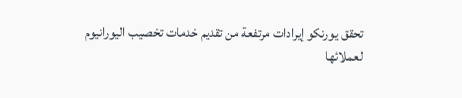تحقق يورنكو إيرادات مرتفعة من تقديم خدمات تخصيب اليورانيوم لعملائها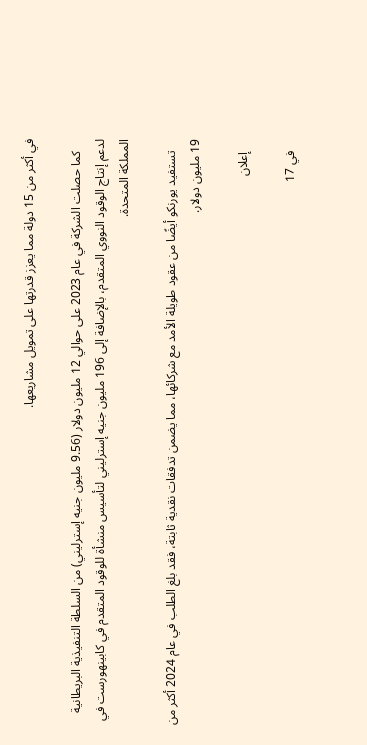في أكثر من 15 دولة مما يعزز قدرتها على تمويل مشاريعها.

    كما حصلت الشركة في عام 2023 على حوالي 12 مليون دولار (9.56 مليون جنيه إسترليني) من السلطة التنفيذية البريطانية لدعم إنتاج الوقود النووي المتقدم، بالإضافة إلى 196 مليون جنيه إسترليني لتأسيس منشأة للوقود المتقدم في كابينهورست في المملكة المتحدة.

    تستفيد يورنكو أيضًا من عقود طويلة الأمد مع شركائها، مما يضمن تدفقات نقدية ثابتة، فقد بلغ الطلب في عام 2024 أكثر من 19 مليون دولار.

    إعلان

    في 17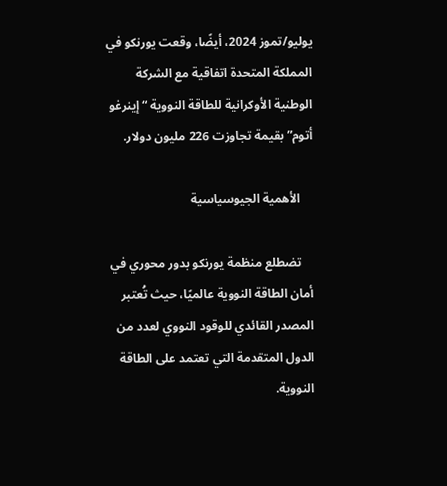يوليو/تموز 2024، أيضًا، وقعت يورنكو في المملكة المتحدة اتفاقية مع الشركة الوطنية الأوكرانية للطاقة النووية “إينرغو أتوم” بقيمة تجاوزت 226 مليون دولار.

    الأهمية الجيوسياسية

    تضطلع منظمة يورنكو بدور محوري في أمان الطاقة النووية عالميًا، حيث تُعتبر المصدر القائدي للوقود النووي لعدد من الدول المتقدمة التي تعتمد على الطاقة النووية.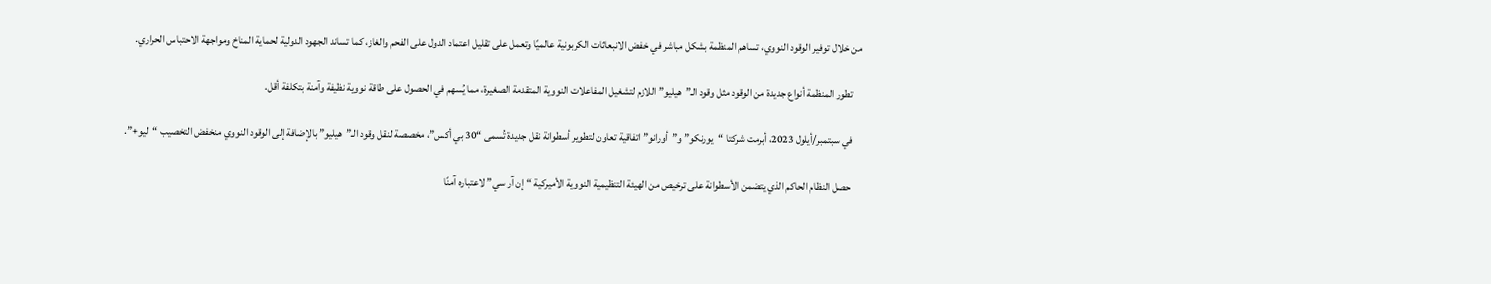من خلال توفير الوقود النووي، تساهم المنظمة بشكل مباشر في خفض الانبعاثات الكربونية عالميًا وتعمل على تقليل اعتماد الدول على الفحم والغاز، كما تساند الجهود الدولية لحماية المناخ ومواجهة الاحتباس الحراري.

    تطور المنظمة أنواع جديدة من الوقود مثل وقود الـ”هيليو” اللازم لتشغيل المفاعلات النووية المتقدمة الصغيرة، مما يُسهم في الحصول على طاقة نووية نظيفة وآمنة بتكلفة أقل.

    في سبتمبر/أيلول 2023، أبرمت شركتا “يورنكو” و”أورانو” اتفاقية تعاون لتطوير أسطوانة نقل جديدة تُسمى “30 بي أكس”، مخصصة لنقل وقود الـ”هيليو” بالإضافة إلى الوقود النووي منخفض التخصيب “ليو+”.

    حصل النظام الحاكم الذي يتضمن الأسطوانة على ترخيص من الهيئة التنظيمية النووية الأميركية “إن آر سي” لاعتباره آمنًا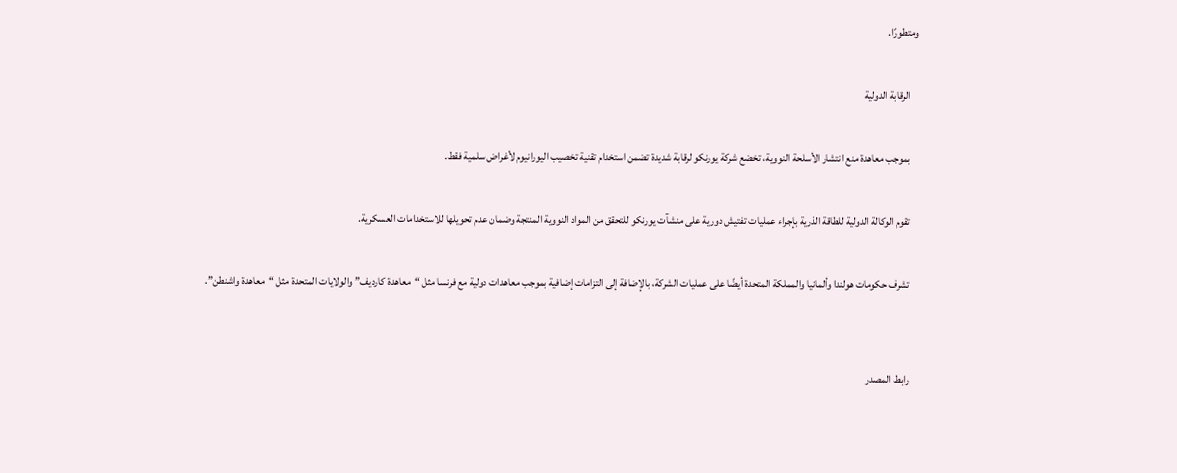ومتطورًا.

    الرقابة الدولية

    بموجب معاهدة منع انتشار الأسلحة النووية، تخضع شركة يورنكو لرقابة شديدة تضمن استخدام تقنية تخصيب اليورانيوم لأغراض سلمية فقط.

    تقوم الوكالة الدولية للطاقة الذرية بإجراء عمليات تفتيش دورية على منشآت يورنكو للتحقق من المواد النووية المنتجة وضمان عدم تحويلها للاستخدامات العسكرية.

    تشرف حكومات هولندا وألمانيا والمملكة المتحدة أيضًا على عمليات الشركة، بالإضافة إلى التزامات إضافية بموجب معاهدات دولية مع فرنسا مثل “معاهدة كارديف” والولايات المتحدة مثل “معاهدة واشنطن”.


    رابط المصدر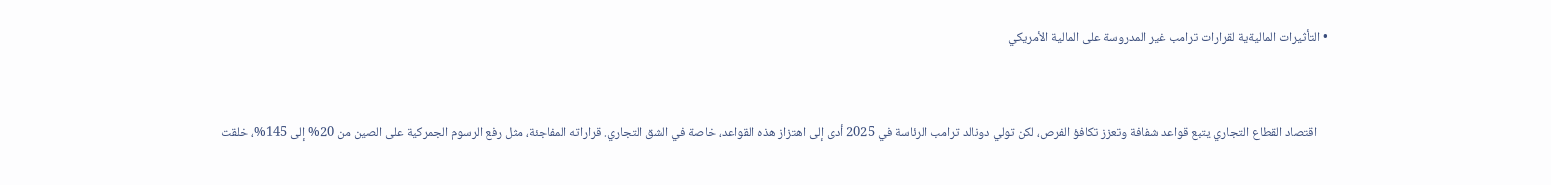• التأثيرات الماليةية لقرارات ترامب غير المدروسة على المالية الأمريكي


    اقتصاد القطاع التجاري يتبع قواعد شفافة وتعزز تكافؤ الفرص، لكن تولي دونالد ترامب الرئاسة في 2025 أدى إلى اهتزاز هذه القواعد، خاصة في الشق التجاري. قراراته المفاجئة، مثل رفع الرسوم الجمركية على الصين من 20% إلى 145%، خلقت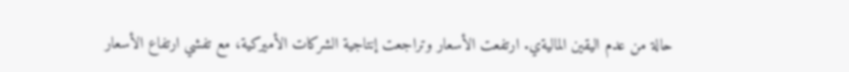حالة من عدم اليقين الماليةي. ارتفعت الأسعار وتراجعت إنتاجية الشركات الأميركية، مع تفشي ارتفاع الأسعار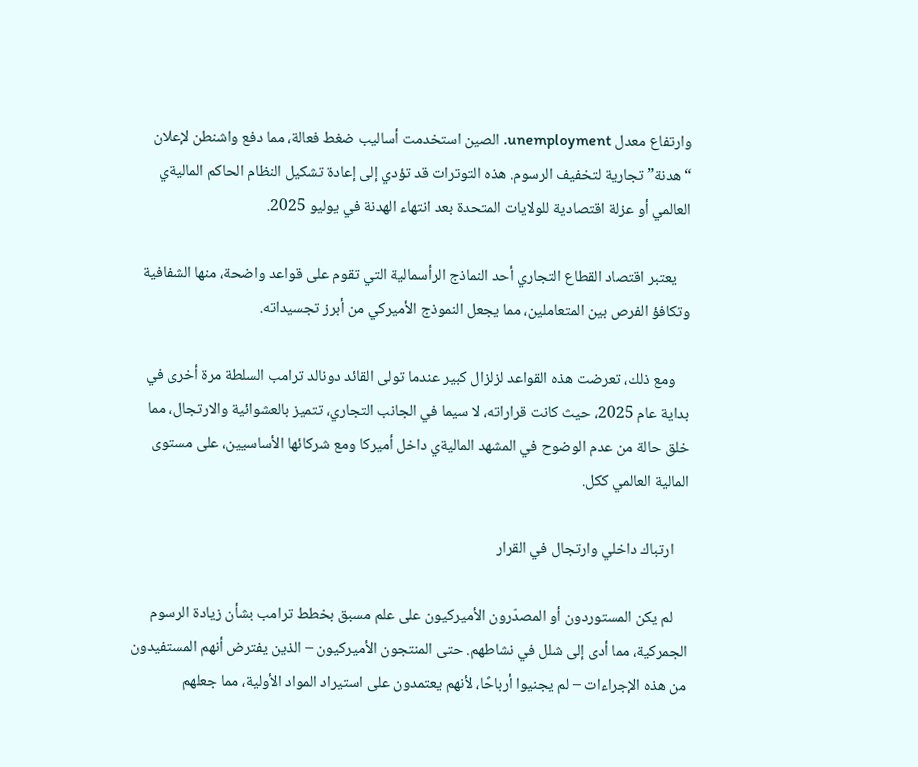وارتفاع معدل unemployment. الصين استخدمت أساليب ضغط فعالة، مما دفع واشنطن لإعلان “هدنة” تجارية لتخفيف الرسوم. هذه التوترات قد تؤدي إلى إعادة تشكيل النظام الحاكم الماليةي العالمي أو عزلة اقتصادية للولايات المتحدة بعد انتهاء الهدنة في يوليو 2025.

    يعتبر اقتصاد القطاع التجاري أحد النماذج الرأسمالية التي تقوم على قواعد واضحة، منها الشفافية وتكافؤ الفرص بين المتعاملين، مما يجعل النموذج الأميركي من أبرز تجسيداته.

    ومع ذلك، تعرضت هذه القواعد لزلزال كبير عندما تولى القائد دونالد ترامب السلطة مرة أخرى في بداية عام 2025، حيث كانت قراراته، لا سيما في الجانب التجاري، تتميز بالعشوائية والارتجال، مما خلق حالة من عدم الوضوح في المشهد الماليةي داخل أميركا ومع شركائها الأساسيين، على مستوى المالية العالمي ككل.

    ارتباك داخلي وارتجال في القرار

    لم يكن المستوردون أو المصدّرون الأميركيون على علم مسبق بخطط ترامب بشأن زيادة الرسوم الجمركية، مما أدى إلى شلل في نشاطهم. حتى المنتجون الأميركيون – الذين يفترض أنهم المستفيدون من هذه الإجراءات – لم يجنيوا أرباحًا، لأنهم يعتمدون على استيراد المواد الأولية، مما جعلهم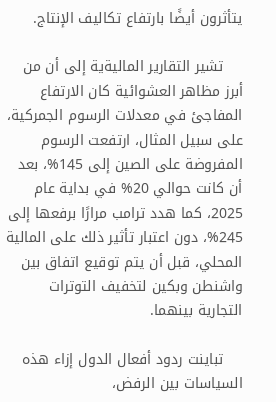يتأثرون أيضًا بارتفاع تكاليف الإنتاج.

    تشير التقارير الماليةية إلى أن من أبرز مظاهر العشوائية كان الارتفاع المفاجئ في معدلات الرسوم الجمركية، على سبيل المثال، ارتفعت الرسوم المفروضة على الصين إلى 145%، بعد أن كانت حوالي 20% في بداية عام 2025، كما هدد ترامب مرارًا برفعها إلى 245%، دون اعتبار تأثير ذلك على المالية المحلي، قبل أن يتم توقيع اتفاق بين واشنطن وبكين لتخفيف التوترات التجارية بينهما.

    تباينت ردود أفعال الدول إزاء هذه السياسات بين الرفض،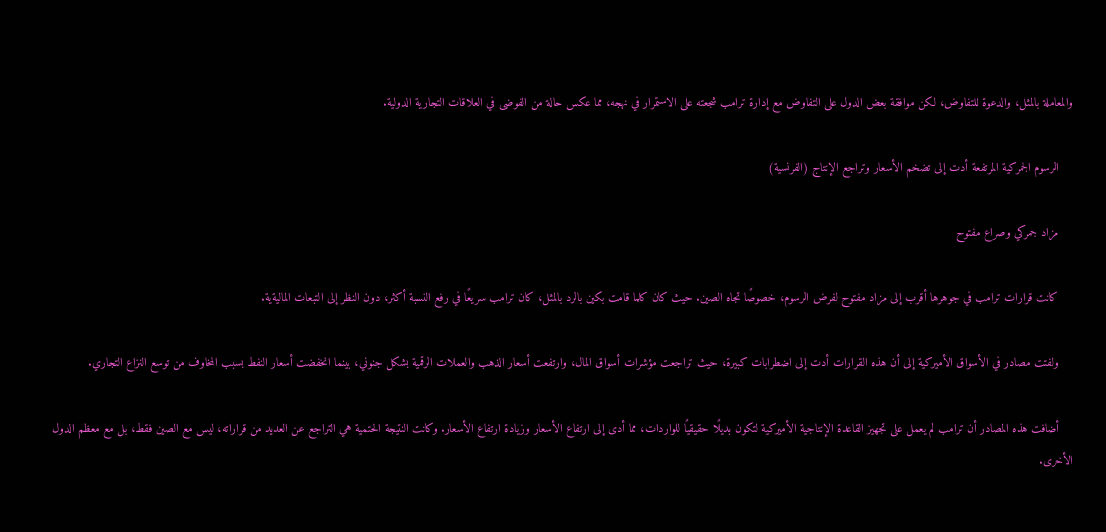والمعاملة بالمثل، والدعوة للتفاوض، لكن موافقة بعض الدول على التفاوض مع إدارة ترامب شجعته على الاستمرار في نهجه، مما عكس حالة من الفوضى في العلاقات التجارية الدولية.

    الرسوم الجمركية المرتفعة أدت إلى تضخم الأسعار وتراجع الإنتاج (الفرنسية)

    مزاد جمركي وصراع مفتوح

    كانت قرارات ترامب في جوهرها أقرب إلى مزاد مفتوح لفرض الرسوم، خصوصًا تجاه الصين. حيث كان كلما قامت بكين بالرد بالمثل، كان ترامب سريعًا في رفع النسبة أكثر، دون النظر إلى التبعات الماليةية.

    ولفتت مصادر في الأسواق الأميركية إلى أن هذه القرارات أدت إلى اضطرابات كبيرة، حيث تراجعت مؤشرات أسواق المال، وارتفعت أسعار الذهب والعملات الرقمية بشكل جنوني، بينما انخفضت أسعار النفط بسبب المخاوف من توسع النزاع التجاري.

    أضافت هذه المصادر أن ترامب لم يعمل على تجهيز القاعدة الإنتاجية الأميركية لتكون بديلًا حقيقيًا للواردات، مما أدى إلى ارتفاع الأسعار وزيادة ارتفاع الأسعار. وكانت النتيجة الحتمية هي التراجع عن العديد من قراراته، ليس مع الصين فقط، بل مع معظم الدول الأخرى.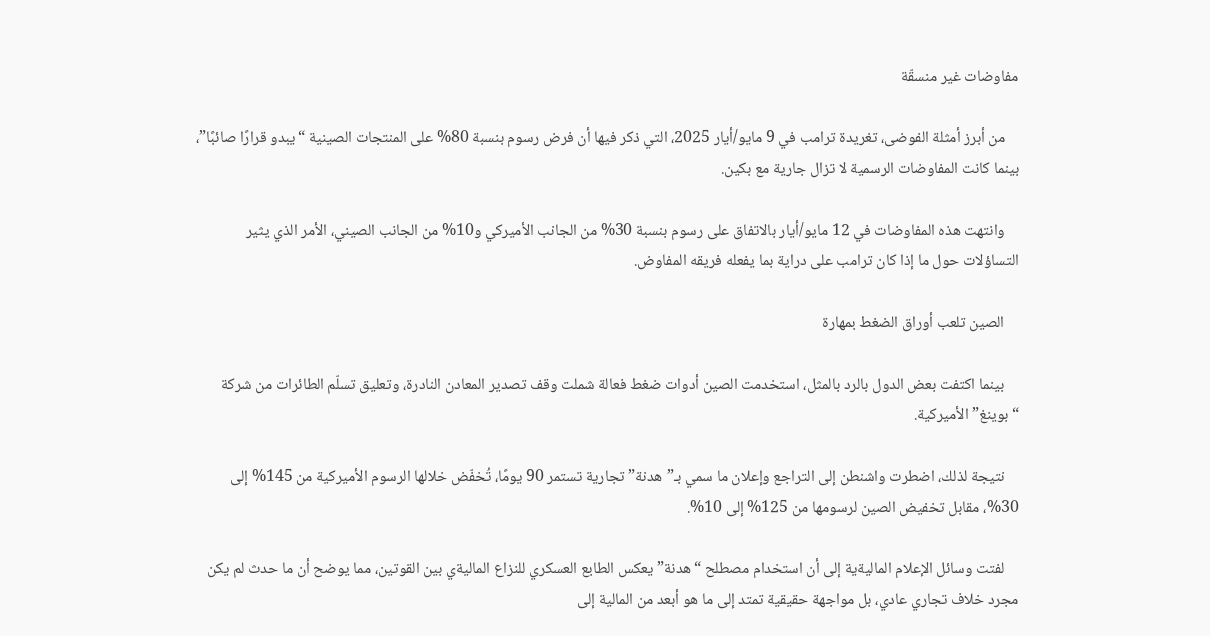مفاوضات غير منسقّة

    من أبرز أمثلة الفوضى، تغريدة ترامب في 9 مايو/أيار 2025، التي ذكر فيها أن فرض رسوم بنسبة 80% على المنتجات الصينية “يبدو قرارًا صائبًا”، بينما كانت المفاوضات الرسمية لا تزال جارية مع بكين.

    وانتهت هذه المفاوضات في 12 مايو/أيار بالاتفاق على رسوم بنسبة 30% من الجانب الأميركي و10% من الجانب الصيني، الأمر الذي يثير التساؤلات حول ما إذا كان ترامب على دراية بما يفعله فريقه المفاوض.

    الصين تلعب أوراق الضغط بمهارة

    بينما اكتفت بعض الدول بالرد بالمثل، استخدمت الصين أدوات ضغط فعالة شملت وقف تصدير المعادن النادرة، وتعليق تسلّم الطائرات من شركة “بوينغ” الأميركية.

    نتيجة لذلك، اضطرت واشنطن إلى التراجع وإعلان ما سمي بـ”هدنة” تجارية تستمر 90 يومًا، تُخفّض خلالها الرسوم الأميركية من 145% إلى 30%، مقابل تخفيض الصين لرسومها من 125% إلى 10%.

    لفتت وسائل الإعلام الماليةية إلى أن استخدام مصطلح “هدنة” يعكس الطابع العسكري للنزاع الماليةي بين القوتين، مما يوضح أن ما حدث لم يكن مجرد خلاف تجاري عادي، بل مواجهة حقيقية تمتد إلى ما هو أبعد من المالية إلى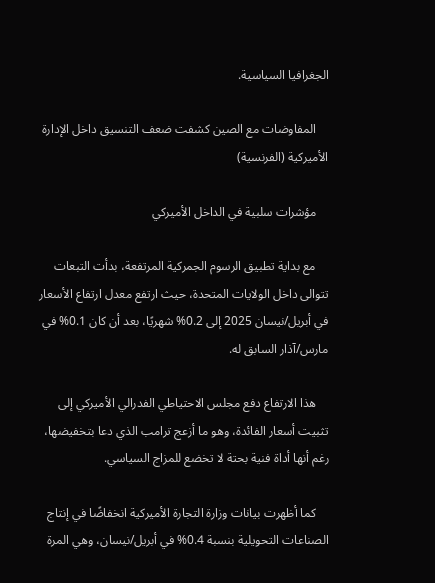الجغرافيا السياسية.

    المفاوضات مع الصين كشفت ضعف التنسيق داخل الإدارة الأميركية (الفرنسية)

    مؤشرات سلبية في الداخل الأميركي

    مع بداية تطبيق الرسوم الجمركية المرتفعة، بدأت التبعات تتوالى داخل الولايات المتحدة، حيث ارتفع معدل ارتفاع الأسعار في أبريل/نيسان 2025 إلى 0.2% شهريًا، بعد أن كان 0.1% في مارس/آذار السابق له.

    هذا الارتفاع دفع مجلس الاحتياطي الفدرالي الأميركي إلى تثبيت أسعار الفائدة، وهو ما أزعج ترامب الذي دعا بتخفيضها، رغم أنها أداة فنية بحتة لا تخضع للمزاج السياسي.

    كما أظهرت بيانات وزارة التجارة الأميركية انخفاضًا في إنتاج الصناعات التحويلية بنسبة 0.4% في أبريل/نيسان، وهي المرة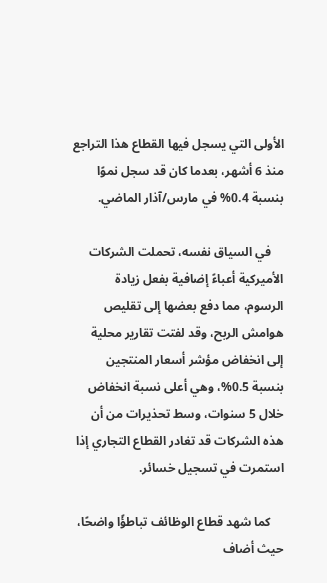الأولى التي يسجل فيها القطاع هذا التراجع منذ 6 أشهر، بعدما كان قد سجل نموًا بنسبة 0.4% في مارس/آذار الماضي.

    في السياق نفسه، تحملت الشركات الأميركية أعباءً إضافية بفعل زيادة الرسوم، مما دفع بعضها إلى تقليص هوامش الربح، وقد لفتت تقارير محلية إلى انخفاض مؤشر أسعار المنتجين بنسبة 0.5%، وهي أعلى نسبة انخفاض خلال 5 سنوات، وسط تحذيرات من أن هذه الشركات قد تغادر القطاع التجاري إذا استمرت في تسجيل خسائر.

    كما شهد قطاع الوظائف تباطؤًا واضحًا، حيث أضاف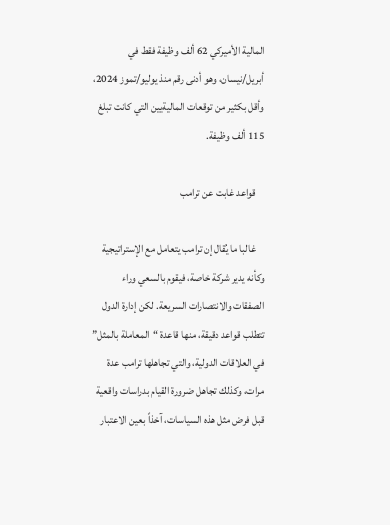المالية الأميركي 62 ألف وظيفة فقط في أبريل/نيسان، وهو أدنى رقم منذ يوليو/تموز 2024، وأقل بكثير من توقعات الماليةيين التي كانت تبلغ 115 ألف وظيفة.

    قواعد غابت عن ترامب

    غالبا ما يُقال إن ترامب يتعامل مع الإستراتيجية وكأنه يدير شركة خاصة، فيقوم بالسعي وراء الصفقات والانتصارات السريعة. لكن إدارة الدول تتطلب قواعد دقيقة، منها قاعدة “المعاملة بالمثل” في العلاقات الدولية، والتي تجاهلها ترامب عدة مرات، وكذلك تجاهل ضرورة القيام بدراسات واقعية قبل فرض مثل هذه السياسات، آخذاً بعين الاعتبار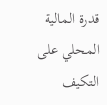قدرة المالية المحلي على التكيف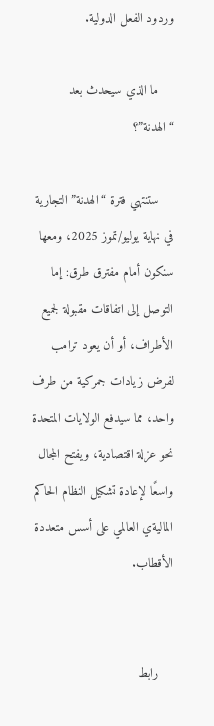وردود الفعل الدولية.

    ما الذي سيحدث بعد “الهدنة”؟

    ستنتهي فترة “الهدنة” التجارية في نهاية يوليو/تموز 2025، ومعها سنكون أمام مفترق طرق: إما التوصل إلى اتفاقات مقبولة لجميع الأطراف، أو أن يعود ترامب لفرض زيادات جمركية من طرف واحد، مما سيدفع الولايات المتحدة نحو عزلة اقتصادية، ويفتح المجال واسعًا لإعادة تشكيل النظام الحاكم الماليةي العالمي على أسس متعددة الأقطاب.


    رابط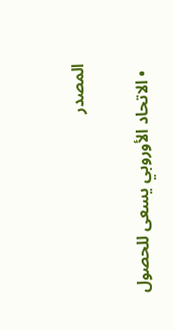المصدر

  • الاتحاد الأوروبي يسعى للحصول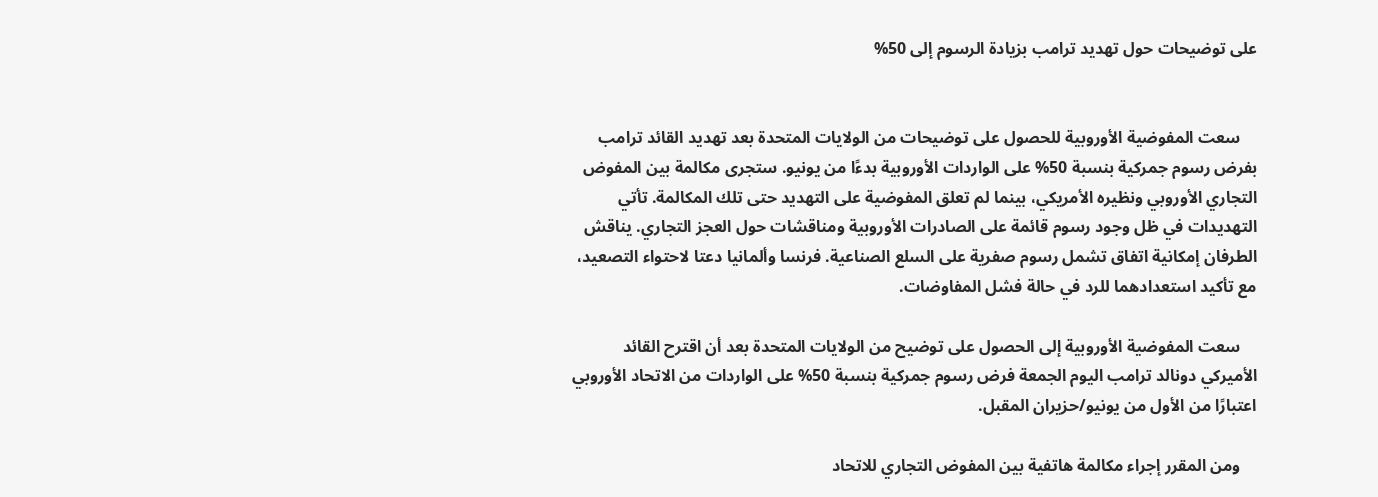على توضيحات حول تهديد ترامب بزيادة الرسوم إلى 50%


    سعت المفوضية الأوروبية للحصول على توضيحات من الولايات المتحدة بعد تهديد القائد ترامب بفرض رسوم جمركية بنسبة 50% على الواردات الأوروبية بدءًا من يونيو. ستجرى مكالمة بين المفوض التجاري الأوروبي ونظيره الأمريكي، بينما لم تعلق المفوضية على التهديد حتى تلك المكالمة. تأتي التهديدات في ظل وجود رسوم قائمة على الصادرات الأوروبية ومناقشات حول العجز التجاري. يناقش الطرفان إمكانية اتفاق تشمل رسوم صفرية على السلع الصناعية. فرنسا وألمانيا دعتا لاحتواء التصعيد، مع تأكيد استعدادهما للرد في حالة فشل المفاوضات.

    سعت المفوضية الأوروبية إلى الحصول على توضيح من الولايات المتحدة بعد أن اقترح القائد الأميركي دونالد ترامب اليوم الجمعة فرض رسوم جمركية بنسبة 50% على الواردات من الاتحاد الأوروبي اعتبارًا من الأول من يونيو/حزيران المقبل.

    ومن المقرر إجراء مكالمة هاتفية بين المفوض التجاري للاتحاد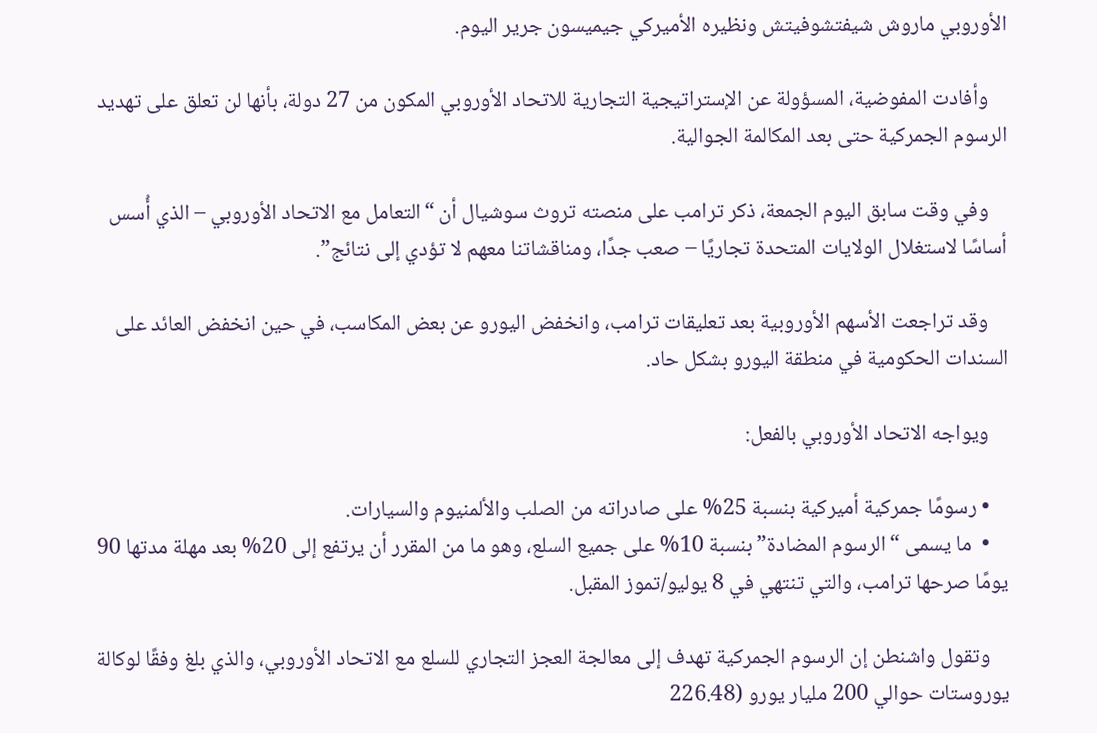الأوروبي ماروش شيفتشوفيتش ونظيره الأميركي جيميسون جرير اليوم.

    وأفادت المفوضية، المسؤولة عن الإستراتيجية التجارية للاتحاد الأوروبي المكون من 27 دولة، بأنها لن تعلق على تهديد الرسوم الجمركية حتى بعد المكالمة الجوالية.

    وفي وقت سابق اليوم الجمعة، ذكر ترامب على منصته تروث سوشيال أن “التعامل مع الاتحاد الأوروبي – الذي أُسس أساسًا لاستغلال الولايات المتحدة تجاريًا – صعب جدًا، ومناقشاتنا معهم لا تؤدي إلى نتائج”.

    وقد تراجعت الأسهم الأوروبية بعد تعليقات ترامب، وانخفض اليورو عن بعض المكاسب، في حين انخفض العائد على السندات الحكومية في منطقة اليورو بشكل حاد.

    ويواجه الاتحاد الأوروبي بالفعل:

    • رسومًا جمركية أميركية بنسبة 25% على صادراته من الصلب والألمنيوم والسيارات.
    •  ما يسمى “الرسوم المضادة” بنسبة 10% على جميع السلع، وهو ما من المقرر أن يرتفع إلى 20% بعد مهلة مدتها 90 يومًا صرحها ترامب، والتي تنتهي في 8 يوليو/تموز المقبل.

    وتقول واشنطن إن الرسوم الجمركية تهدف إلى معالجة العجز التجاري للسلع مع الاتحاد الأوروبي، والذي بلغ وفقًا لوكالة يوروستات حوالي 200 مليار يورو (226.48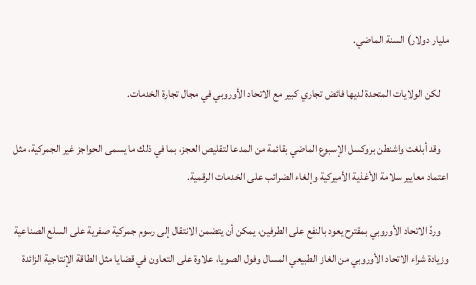مليار دولار) السنة الماضي.

    لكن الولايات المتحدة لديها فائض تجاري كبير مع الاتحاد الأوروبي في مجال تجارة الخدمات.

    وقد أبلغت واشنطن بروكسل الإسبوع الماضي بقائمة من المدعا لتقليص العجز، بما في ذلك ما يسمى الحواجز غير الجمركية، مثل اعتماد معايير سلامة الأغذية الأميركية وإلغاء الضرائب على الخدمات الرقمية.

    وردّ الاتحاد الأوروبي بمقترح يعود بالنفع على الطرفين، يمكن أن يتضمن الانتقال إلى رسوم جمركية صفرية على السلع الصناعية وزيادة شراء الاتحاد الأوروبي من الغاز الطبيعي المسال وفول الصويا، علاوة على التعاون في قضايا مثل الطاقة الإنتاجية الزائدة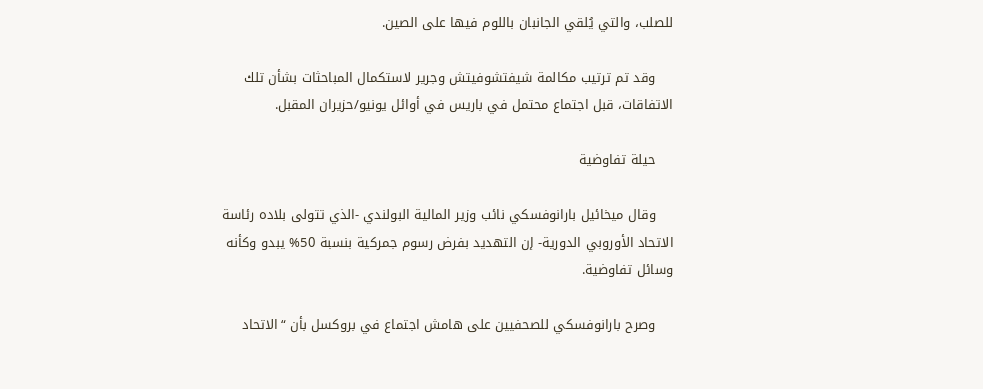للصلب، والتي يُلقي الجانبان باللوم فيها على الصين.

    وقد تم ترتيب مكالمة شيفتشوفيتش وجرير لاستكمال المباحثات بشأن تلك الاتفاقات، قبل اجتماع محتمل في باريس في أوائل يونيو/حزيران المقبل.

    حيلة تفاوضية

    وقال ميخائيل بارانوفسكي نائب وزير المالية البولندي -الذي تتولى بلاده رئاسة الاتحاد الأوروبي الدورية- إن التهديد بفرض رسوم جمركية بنسبة 50% يبدو وكأنه وسائل تفاوضية.

    وصرح بارانوفسكي للصحفيين على هامش اجتماع في بروكسل بأن “الاتحاد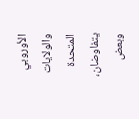الأوروبي والولايات المتحدة يتفاوضان، وبعض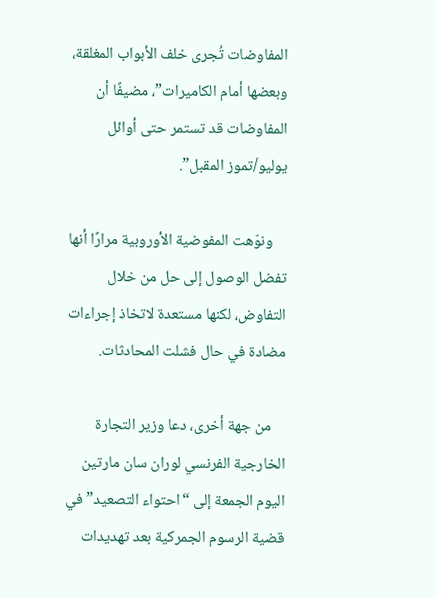المفاوضات تُجرى خلف الأبواب المغلقة، وبعضها أمام الكاميرات”، مضيفًا أن المفاوضات قد تستمر حتى أوائل يوليو/تموز المقبل”.

    ونوّهت المفوضية الأوروبية مرارًا أنها تفضل الوصول إلى حل من خلال التفاوض، لكنها مستعدة لاتخاذ إجراءات مضادة في حال فشلت المحادثات.

    من جهة أخرى، دعا وزير التجارة الخارجية الفرنسي لوران سان مارتين اليوم الجمعة إلى “احتواء التصعيد” في قضية الرسوم الجمركية بعد تهديدات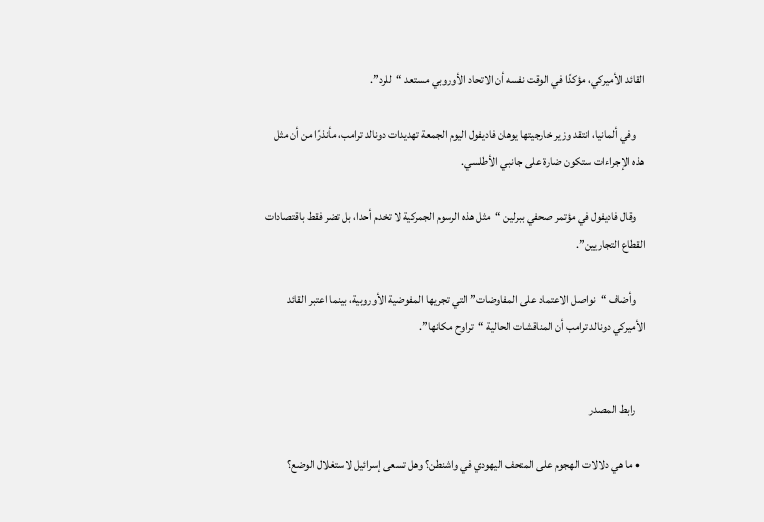القائد الأميركي، مؤكدًا في الوقت نفسه أن الاتحاد الأوروبي مستعد “للرد”.

    وفي ألمانيا، انتقد وزير خارجيتها يوهان فاديفول اليوم الجمعة تهديدات دونالد ترامب، مأنذرًا من أن مثل هذه الإجراءات ستكون ضارة على جانبي الأطلسي.

    وقال فاديفول في مؤتمر صحفي ببرلين “مثل هذه الرسوم الجمركية لا تخدم أحدا، بل تضر فقط باقتصادات القطاع التجاريين”.

    وأضاف “نواصل الاعتماد على المفاوضات” التي تجريها المفوضية الأوروبية، بينما اعتبر القائد الأميركي دونالد ترامب أن المناقشات الحالية “تراوح مكانها”.


    رابط المصدر

  • ما هي دلالات الهجوم على المتحف اليهودي في واشنطن؟ وهل تسعى إسرائيل لاستغلال الوضع؟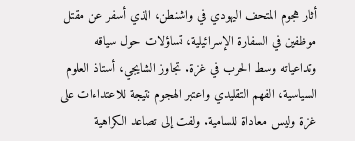أثار هجوم المتحف اليهودي في واشنطن، الذي أسفر عن مقتل موظفين في السفارة الإسرائيلية، تساؤلات حول سياقه وتداعياته وسط الحرب في غزة. تجاوز الشايجي، أستاذ العلوم السياسية، الفهم التقليدي واعتبر الهجوم نتيجة للاعتداءات على غزة وليس معاداة للسامية. ولفت إلى تصاعد الكراهية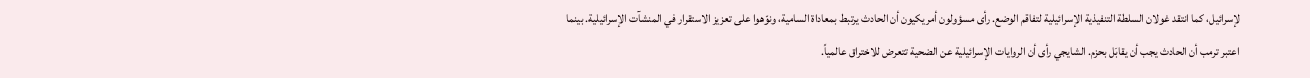لإسرائيل، كما انتقد غولان السلطة التنفيذية الإسرائيلية لتفاقم الوضع. رأى مسؤولون أمريكيون أن الحادث يرتبط بمعاداة السامية، ونوّهوا على تعزيز الاستقرار في المنشآت الإسرائيلية. بينما اعتبر ترمب أن الحادث يجب أن يقابَل بحزم. الشايجي رأى أن الروايات الإسرائيلية عن الضحية تتعرض للاختراق عالمياً.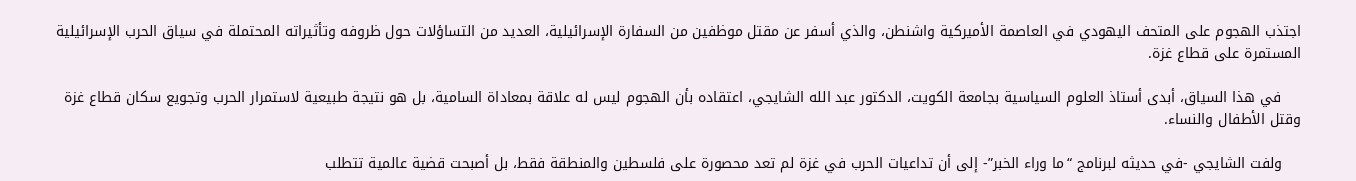اجتذب الهجوم على المتحف اليهودي في العاصمة الأميركية واشنطن، والذي أسفر عن مقتل موظفين من السفارة الإسرائيلية، العديد من التساؤلات حول ظروفه وتأثيراته المحتملة في سياق الحرب الإسرائيلية المستمرة على قطاع غزة.

    في هذا السياق، أبدى أستاذ العلوم السياسية بجامعة الكويت، الدكتور عبد الله الشايجي، اعتقاده بأن الهجوم ليس له علاقة بمعاداة السامية، بل هو نتيجة طبيعية لاستمرار الحرب وتجويع سكان قطاع غزة وقتل الأطفال والنساء.

    ولفت الشايجي -في حديثه لبرنامج “ما وراء الخبر”- إلى أن تداعيات الحرب في غزة لم تعد محصورة على فلسطين والمنطقة فقط، بل أصبحت قضية عالمية تتطلب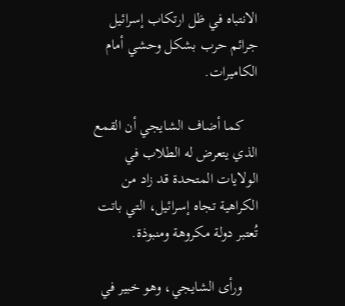الانتباه في ظل ارتكاب إسرائيل جرائم حرب بشكل وحشي أمام الكاميرات.

    كما أضاف الشايجي أن القمع الذي يتعرض له الطلاب في الولايات المتحدة قد زاد من الكراهية تجاه إسرائيل، التي باتت تُعتبر دولة مكروهة ومنبوذة.

    ورأى الشايجي، وهو خبير في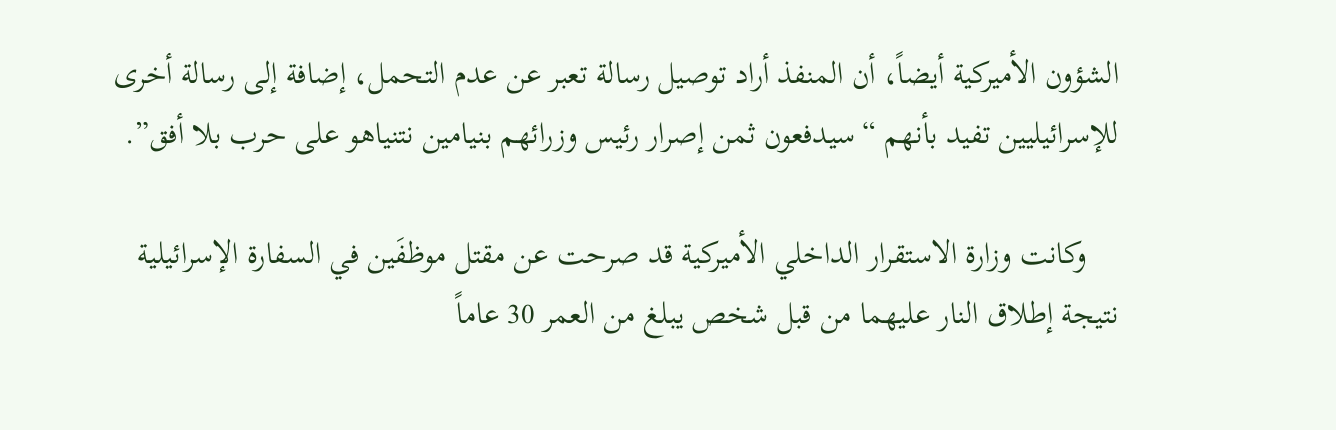الشؤون الأميركية أيضاً، أن المنفذ أراد توصيل رسالة تعبر عن عدم التحمل، إضافة إلى رسالة أخرى للإسرائيليين تفيد بأنهم “سيدفعون ثمن إصرار رئيس وزرائهم بنيامين نتنياهو على حرب بلا أفق”.

    وكانت وزارة الاستقرار الداخلي الأميركية قد صرحت عن مقتل موظفَين في السفارة الإسرائيلية نتيجة إطلاق النار عليهما من قبل شخص يبلغ من العمر 30 عاماً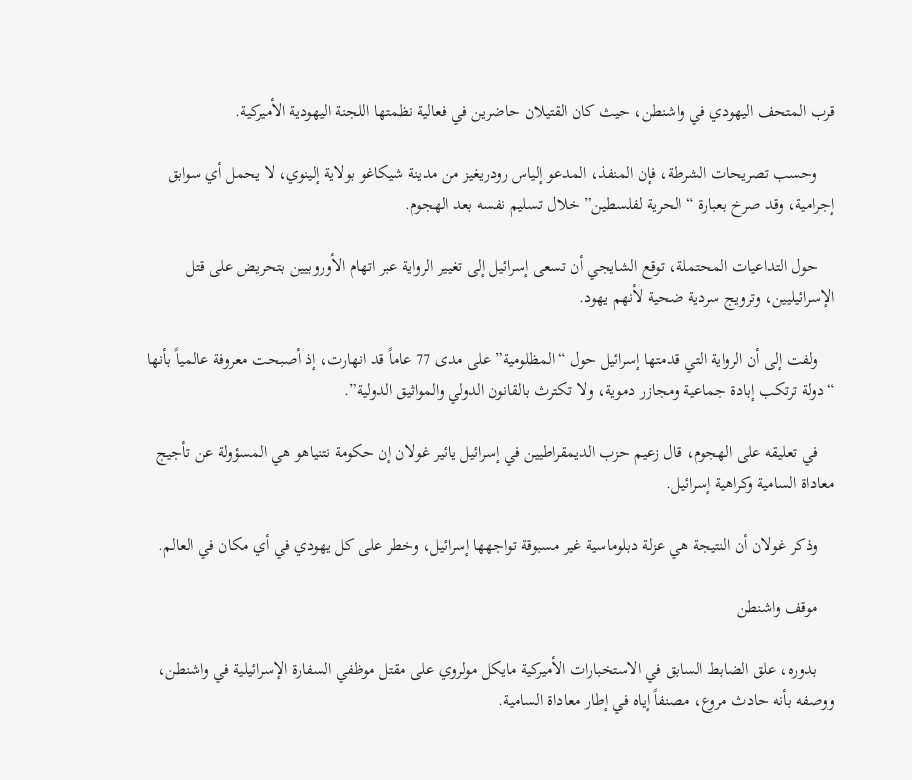قرب المتحف اليهودي في واشنطن، حيث كان القتيلان حاضرين في فعالية نظمتها اللجنة اليهودية الأميركية.

    وحسب تصريحات الشرطة، فإن المنفذ، المدعو إلياس رودريغيز من مدينة شيكاغو بولاية إلينوي، لا يحمل أي سوابق إجرامية، وقد صرخ بعبارة “الحرية لفلسطين” خلال تسليم نفسه بعد الهجوم.

    حول التداعيات المحتملة، توقع الشايجي أن تسعى إسرائيل إلى تغيير الرواية عبر اتهام الأوروبيين بتحريض على قتل الإسرائيليين، وترويج سردية ضحية لأنهم يهود.

    ولفت إلى أن الرواية التي قدمتها إسرائيل حول “المظلومية” على مدى 77 عاماً قد انهارت، إذ أصبحت معروفة عالمياً بأنها “دولة ترتكب إبادة جماعية ومجازر دموية، ولا تكترث بالقانون الدولي والمواثيق الدولية”.

    في تعليقه على الهجوم، قال زعيم حزب الديمقراطيين في إسرائيل يائير غولان إن حكومة نتنياهو هي المسؤولة عن تأجيج معاداة السامية وكراهية إسرائيل.

    وذكر غولان أن النتيجة هي عزلة دبلوماسية غير مسبوقة تواجهها إسرائيل، وخطر على كل يهودي في أي مكان في العالم.

    موقف واشنطن

    بدوره، علق الضابط السابق في الاستخبارات الأميركية مايكل مولروي على مقتل موظفي السفارة الإسرائيلية في واشنطن، ووصفه بأنه حادث مروع، مصنفاً إياه في إطار معاداة السامية.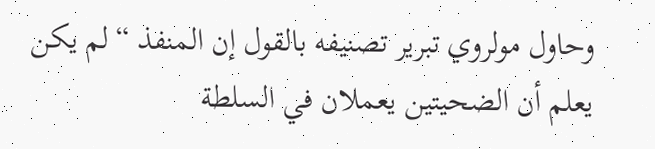وحاول مولروي تبرير تصنيفه بالقول إن المنفذ “لم يكن يعلم أن الضحيتين يعملان في السلطة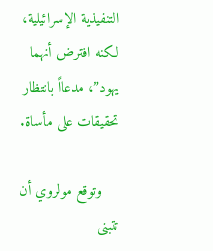التنفيذية الإسرائيلية، لكنه افترض أنهما يهود”، مدعااً بانتظار تحقيقات على مأساة.

    وتوقع مولروي أن تتبنى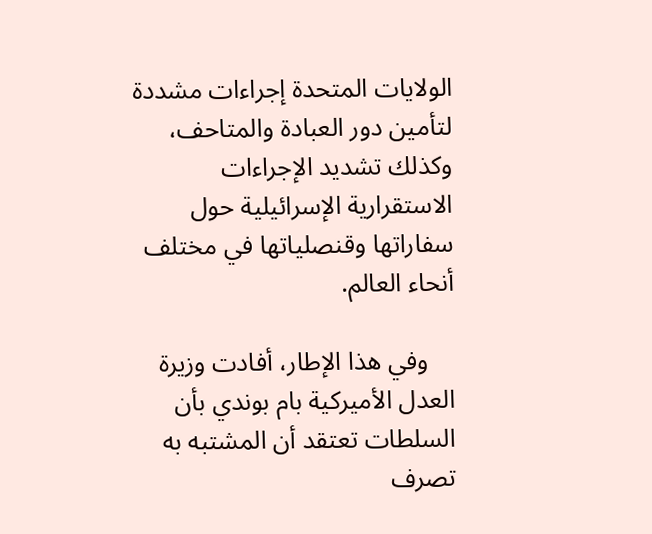الولايات المتحدة إجراءات مشددة لتأمين دور العبادة والمتاحف، وكذلك تشديد الإجراءات الاستقرارية الإسرائيلية حول سفاراتها وقنصلياتها في مختلف أنحاء العالم.

    وفي هذا الإطار، أفادت وزيرة العدل الأميركية بام بوندي بأن السلطات تعتقد أن المشتبه به تصرف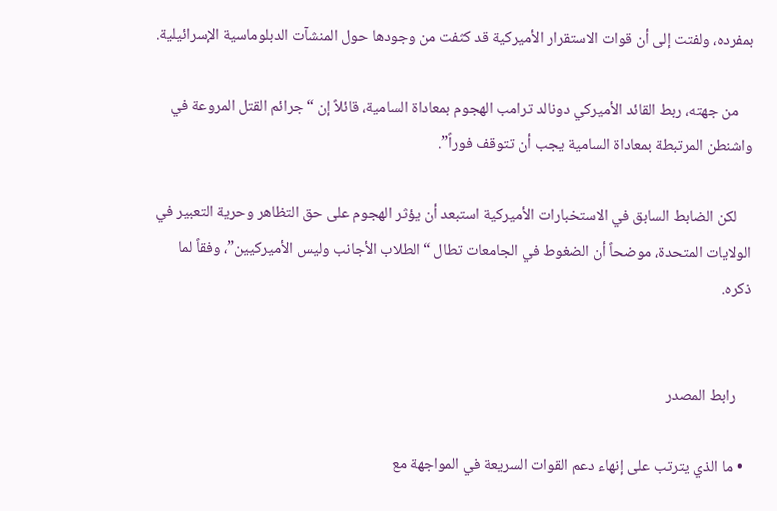بمفرده، ولفتت إلى أن قوات الاستقرار الأميركية قد كثفت من وجودها حول المنشآت الدبلوماسية الإسرائيلية.

    من جهته، ربط القائد الأميركي دونالد ترامب الهجوم بمعاداة السامية، قائلاً إن “جرائم القتل المروعة في واشنطن المرتبطة بمعاداة السامية يجب أن تتوقف فوراً”.

    لكن الضابط السابق في الاستخبارات الأميركية استبعد أن يؤثر الهجوم على حق التظاهر وحرية التعبير في الولايات المتحدة، موضحاً أن الضغوط في الجامعات تطال “الطلاب الأجانب وليس الأميركيين”، وفقاً لما ذكره.


    رابط المصدر

  • ما الذي يترتب على إنهاء دعم القوات السريعة في المواجهة مع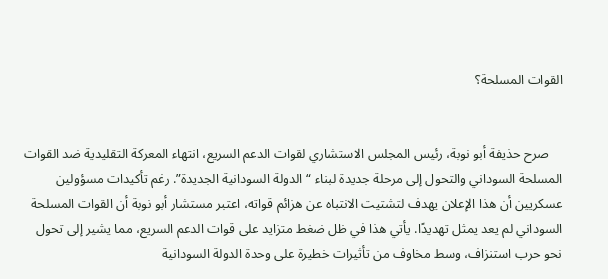القوات المسلحة؟


    صرح حذيفة أبو نوبة، رئيس المجلس الاستشاري لقوات الدعم السريع، انتهاء المعركة التقليدية ضد القوات المسلحة السوداني والتحول إلى مرحلة جديدة لبناء “الدولة السودانية الجديدة”. رغم تأكيدات مسؤولين عسكريين أن هذا الإعلان يهدف لتشتيت الانتباه عن هزائم قواته، اعتبر مستشار أبو نوبة أن القوات المسلحة السوداني لم يعد يمثل تهديدًا. يأتي هذا في ظل ضغط متزايد على قوات الدعم السريع، مما يشير إلى تحول نحو حرب استنزاف، وسط مخاوف من تأثيرات خطيرة على وحدة الدولة السودانية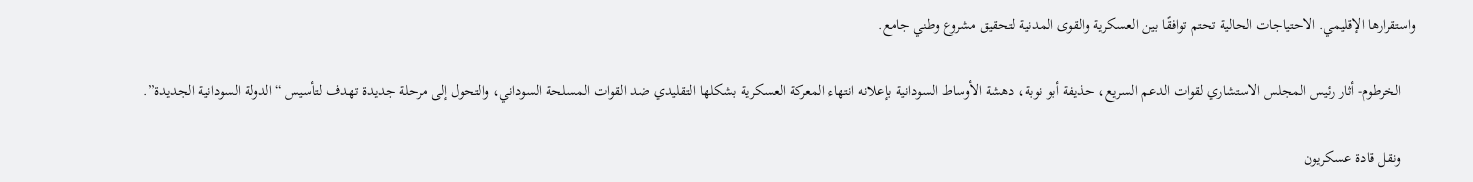واستقرارها الإقليمي. الاحتياجات الحالية تحتم توافقًا بين العسكرية والقوى المدنية لتحقيق مشروع وطني جامع.

    الخرطوم- أثار رئيس المجلس الاستشاري لقوات الدعم السريع، حذيفة أبو نوبة، دهشة الأوساط السودانية بإعلانه انتهاء المعركة العسكرية بشكلها التقليدي ضد القوات المسلحة السوداني، والتحول إلى مرحلة جديدة تهدف لتأسيس “الدولة السودانية الجديدة”.

    ونقل قادة عسكريون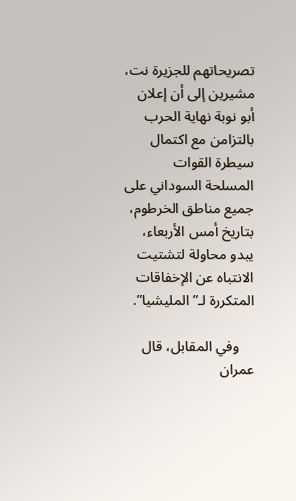تصريحاتهم للجزيرة نت، مشيرين إلى أن إعلان أبو نوبة نهاية الحرب بالتزامن مع اكتمال سيطرة القوات المسلحة السوداني على جميع مناطق الخرطوم، بتاريخ أمس الأربعاء، يبدو محاولة لتشتيت الانتباه عن الإخفاقات المتكررة لـ”المليشيا”.

    وفي المقابل، قال عمران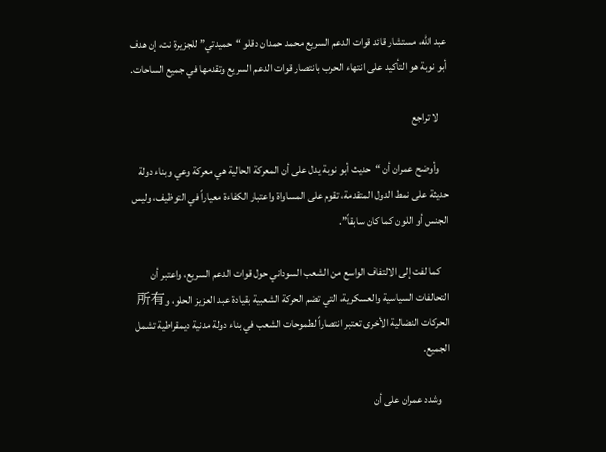عبد الله، مستشار قائد قوات الدعم السريع محمد حمدان دقلو “حميدتي” للجزيرة نت، إن هدف أبو نوبة هو التأكيد على انتهاء الحرب بانتصار قوات الدعم السريع وتقدمها في جميع الساحات.

    لا تراجع

    وأوضح عمران أن “حديث أبو نوبة يدل على أن المعركة الحالية هي معركة وعي وبناء دولة حديثة على نمط الدول المتقدمة، تقوم على المساواة واعتبار الكفاءة معياراً في التوظيف، وليس الجنس أو اللون كما كان سابقاً”.

    كما لفت إلى الالتفاف الواسع من الشعب السوداني حول قوات الدعم السريع، واعتبر أن التحالفات السياسية والعسكرية، التي تضم الحركة الشعبية بقيادة عبد العزيز الحلو، و所有 الحركات النضالية الأخرى تعتبر انتصاراً لطموحات الشعب في بناء دولة مدنية ديمقراطية تشمل الجميع.

    وشدد عمران على أن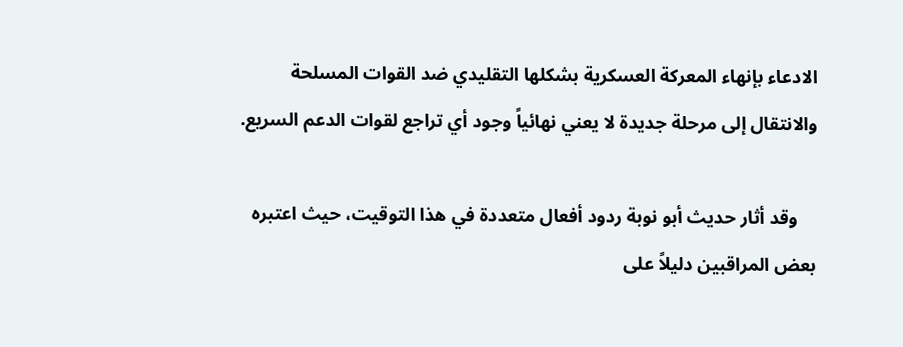الادعاء بإنهاء المعركة العسكرية بشكلها التقليدي ضد القوات المسلحة والانتقال إلى مرحلة جديدة لا يعني نهائياً وجود أي تراجع لقوات الدعم السريع.

    وقد أثار حديث أبو نوبة ردود أفعال متعددة في هذا التوقيت، حيث اعتبره بعض المراقبين دليلاً على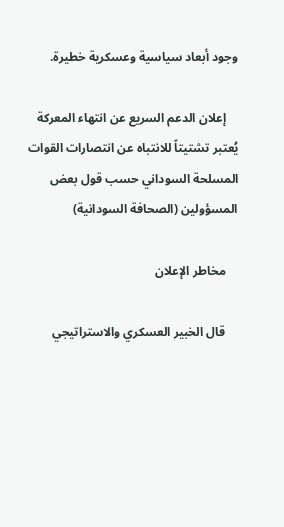وجود أبعاد سياسية وعسكرية خطيرة.

    إعلان الدعم السريع عن انتهاء المعركة يُعتبر تشتيتاً للانتباه عن انتصارات القوات المسلحة السوداني حسب قول بعض المسؤولين (الصحافة السودانية)

    مخاطر الإعلان

    قال الخبير العسكري والاستراتيجي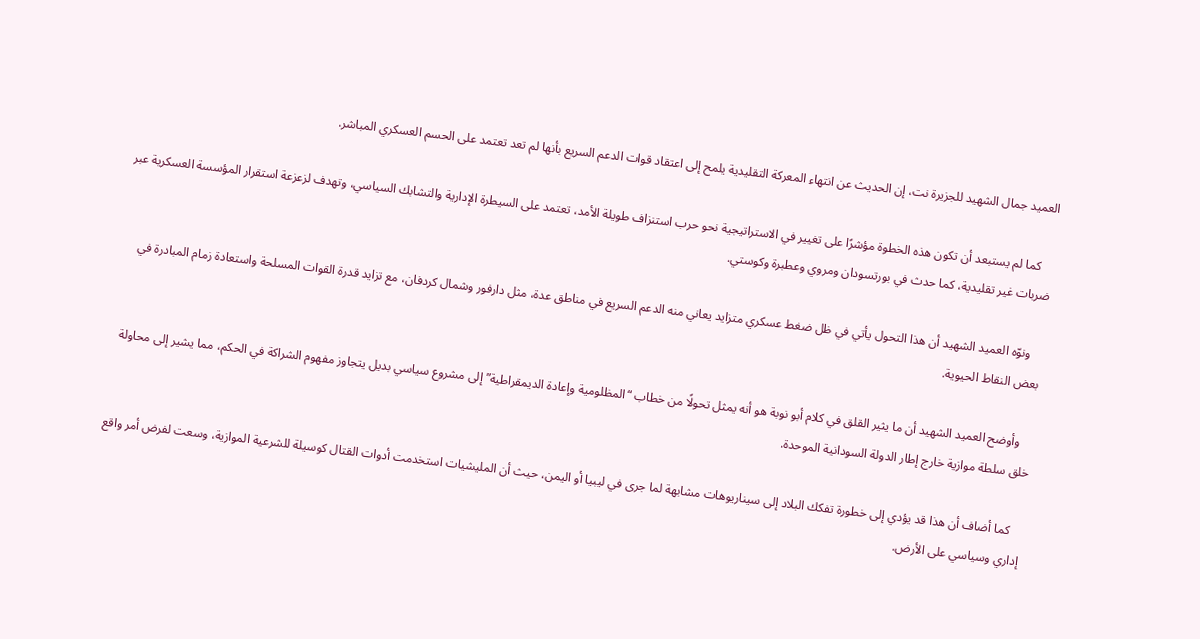العميد جمال الشهيد للجزيرة نت، إن الحديث عن انتهاء المعركة التقليدية يلمح إلى اعتقاد قوات الدعم السريع بأنها لم تعد تعتمد على الحسم العسكري المباشر.

    كما لم يستبعد أن تكون هذه الخطوة مؤشرًا على تغيير في الاستراتيجية نحو حرب استنزاف طويلة الأمد، تعتمد على السيطرة الإدارية والتشابك السياسي، وتهدف لزعزعة استقرار المؤسسة العسكرية عبر ضربات غير تقليدية، كما حدث في بورتسودان ومروي وعطبرة وكوستي.

    ونوّه العميد الشهيد أن هذا التحول يأتي في ظل ضغط عسكري متزايد يعاني منه الدعم السريع في مناطق عدة، مثل دارفور وشمال كردفان، مع تزايد قدرة القوات المسلحة واستعادة زمام المبادرة في بعض النقاط الحيوية.

    وأوضح العميد الشهيد أن ما يثير القلق في كلام أبو نوبة هو أنه يمثل تحولًا من خطاب “المظلومية وإعادة الديمقراطية” إلى مشروع سياسي بديل يتجاوز مفهوم الشراكة في الحكم، مما يشير إلى محاولة خلق سلطة موازية خارج إطار الدولة السودانية الموحدة.

    كما أضاف أن هذا قد يؤدي إلى خطورة تفكك البلاد إلى سيناريوهات مشابهة لما جرى في ليبيا أو اليمن، حيث أن المليشيات استخدمت أدوات القتال كوسيلة للشرعية الموازية، وسعت لفرض أمر واقع إداري وسياسي على الأرض.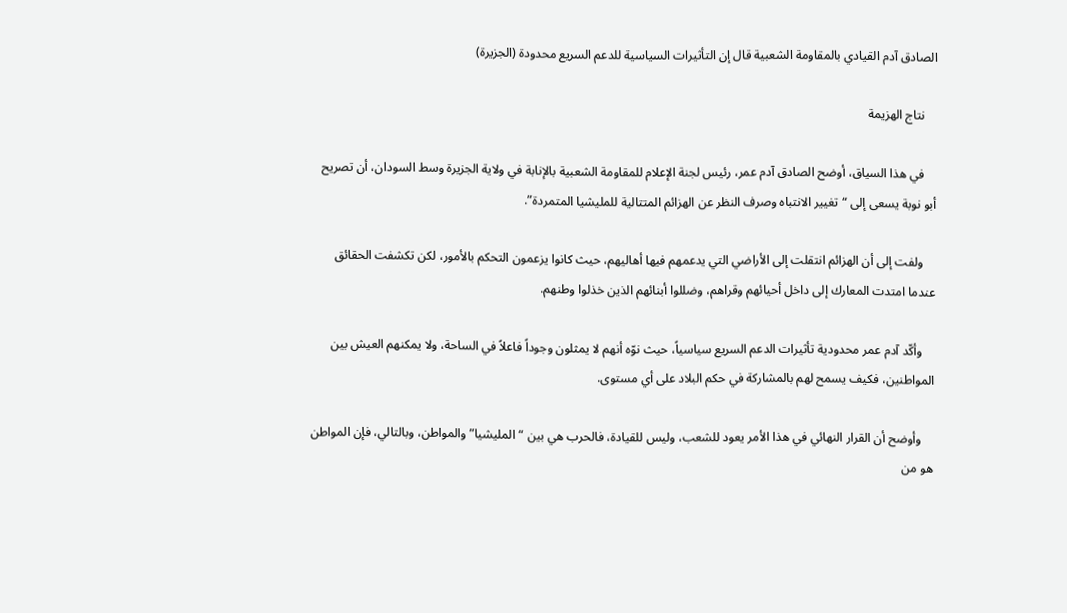الصادق آدم القيادي بالمقاومة الشعبية قال إن التأثيرات السياسية للدعم السريع محدودة (الجزيرة)

    نتاج الهزيمة

    في هذا السياق، أوضح الصادق آدم عمر، رئيس لجنة الإعلام للمقاومة الشعبية بالإنابة في ولاية الجزيرة وسط السودان، أن تصريح أبو نوبة يسعى إلى “تغيير الانتباه وصرف النظر عن الهزائم المتتالية للمليشيا المتمردة”.

    ولفت إلى أن الهزائم انتقلت إلى الأراضي التي يدعمهم فيها أهاليهم، حيث كانوا يزعمون التحكم بالأمور، لكن تكشفت الحقائق عندما امتدت المعارك إلى داخل أحيائهم وقراهم، وضللوا أبنائهم الذين خذلوا وطنهم.

    وأكّد آدم عمر محدودية تأثيرات الدعم السريع سياسياً، حيث نوّه أنهم لا يمثلون وجوداً فاعلاً في الساحة، ولا يمكنهم العيش بين المواطنين، فكيف يسمح لهم بالمشاركة في حكم البلاد على أي مستوى.

    وأوضح أن القرار النهائي في هذا الأمر يعود للشعب، وليس للقيادة، فالحرب هي بين “المليشيا” والمواطن، وبالتالي، فإن المواطن هو من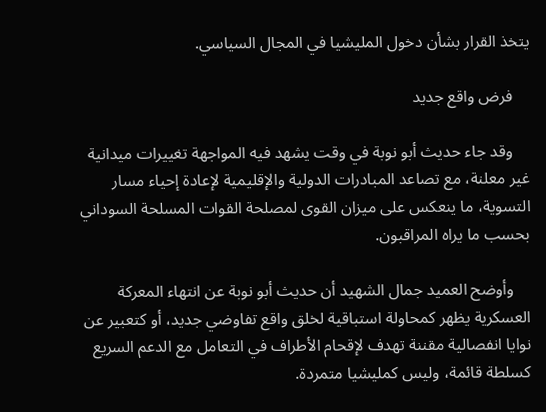يتخذ القرار بشأن دخول المليشيا في المجال السياسي.

    فرض واقع جديد

    وقد جاء حديث أبو نوبة في وقت يشهد فيه المواجهة تغييرات ميدانية غير معلنة، مع تصاعد المبادرات الدولية والإقليمية لإعادة إحياء مسار التسوية، ما ينعكس على ميزان القوى لمصلحة القوات المسلحة السوداني بحسب ما يراه المراقبون.

    وأوضح العميد جمال الشهيد أن حديث أبو نوبة عن انتهاء المعركة العسكرية يظهر كمحاولة استباقية لخلق واقع تفاوضي جديد، أو كتعبير عن نوايا انفصالية مقننة تهدف لإقحام الأطراف في التعامل مع الدعم السريع كسلطة قائمة، وليس كمليشيا متمردة.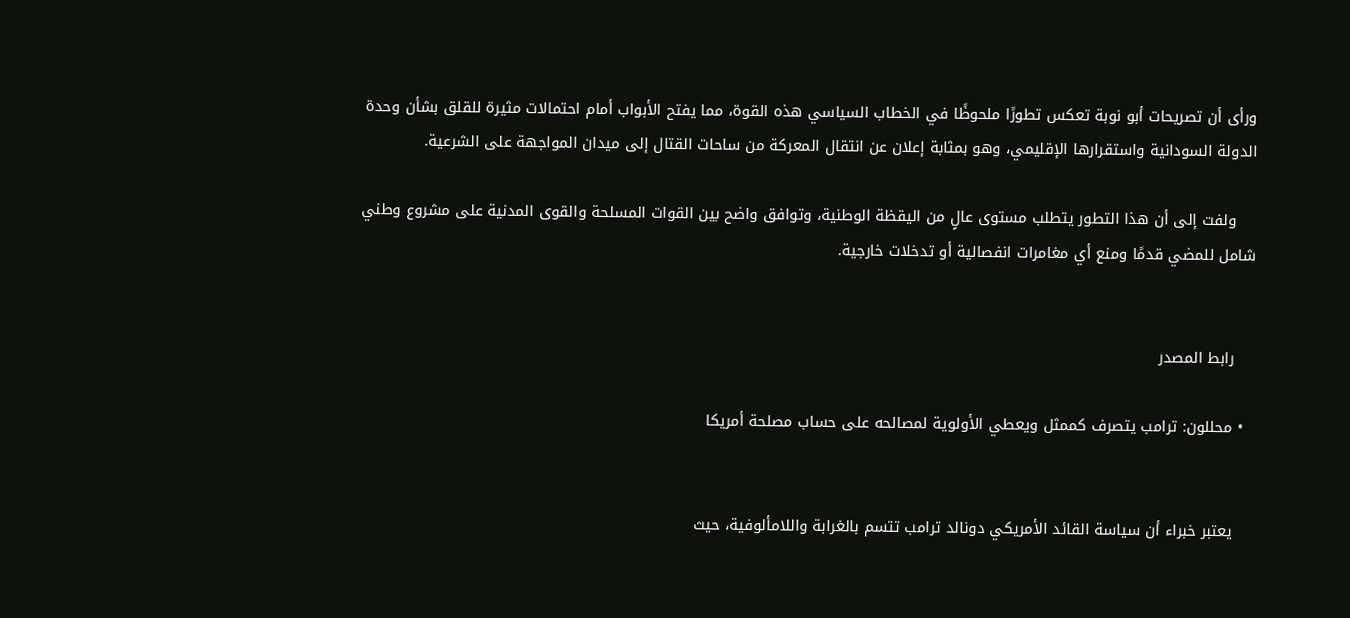ورأى أن تصريحات أبو نوبة تعكس تطورًا ملحوظًا في الخطاب السياسي هذه القوة، مما يفتح الأبواب أمام احتمالات مثيرة للقلق بشأن وحدة الدولة السودانية واستقرارها الإقليمي، وهو بمثابة إعلان عن انتقال المعركة من ساحات القتال إلى ميدان المواجهة على الشرعية.

    ولفت إلى أن هذا التطور يتطلب مستوى عالٍ من اليقظة الوطنية، وتوافق واضح بين القوات المسلحة والقوى المدنية على مشروع وطني شامل للمضي قدمًا ومنع أي مغامرات انفصالية أو تدخلات خارجية.


    رابط المصدر

  • محللون: ترامب يتصرف كممثل ويعطي الأولوية لمصالحه على حساب مصلحة أمريكا


    يعتبر خبراء أن سياسة القائد الأمريكي دونالد ترامب تتسم بالغرابة واللامألوفية، حيث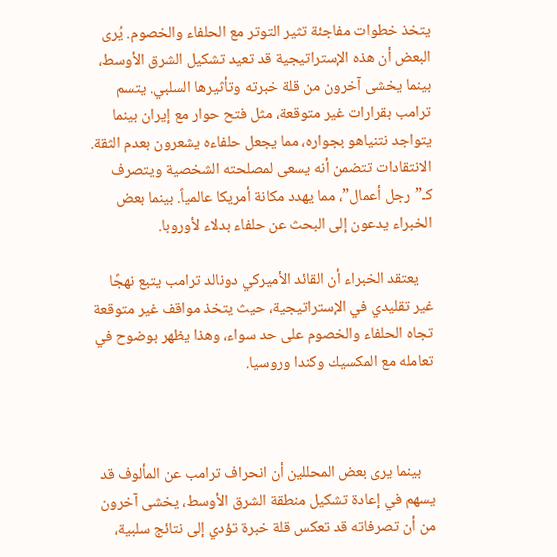يتخذ خطوات مفاجئة تثير التوتر مع الحلفاء والخصوم. يُرى البعض أن هذه الإستراتيجية قد تعيد تشكيل الشرق الأوسط، بينما يخشى آخرون من قلة خبرته وتأثيرها السلبي. يتسم ترامب بقرارات غير متوقعة، مثل فتح حوار مع إيران بينما يتواجد نتنياهو بجواره، مما يجعل حلفاءه يشعرون بعدم الثقة. الانتقادات تتضمن أنه يسعى لمصلحته الشخصية ويتصرف كـ”رجل أعمال”، مما يهدد مكانة أمريكا عالمياً. بينما بعض الخبراء يدعون إلى البحث عن حلفاء بدلاء لأوروبا.

    يعتقد الخبراء أن القائد الأميركي دونالد ترامب يتبع نهجًا غير تقليدي في الإستراتيجية، حيث يتخذ مواقف غير متوقعة تجاه الحلفاء والخصوم على حد سواء، وهذا يظهر بوضوح في تعامله مع المكسيك وكندا وروسيا.



    بينما يرى بعض المحللين أن انحراف ترامب عن المألوف قد يسهم في إعادة تشكيل منطقة الشرق الأوسط، يخشى آخرون من أن تصرفاته قد تعكس قلة خبرة تؤدي إلى نتائج سلبية،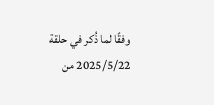وفقًا لما ذُكر في حلقة 2025/5/22 من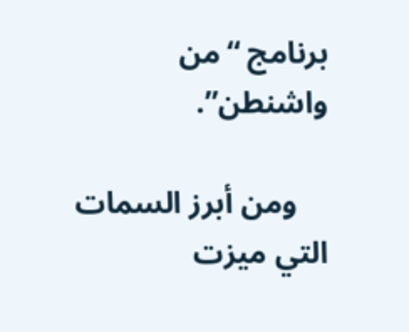برنامج “من واشنطن”.

    ومن أبرز السمات التي ميزت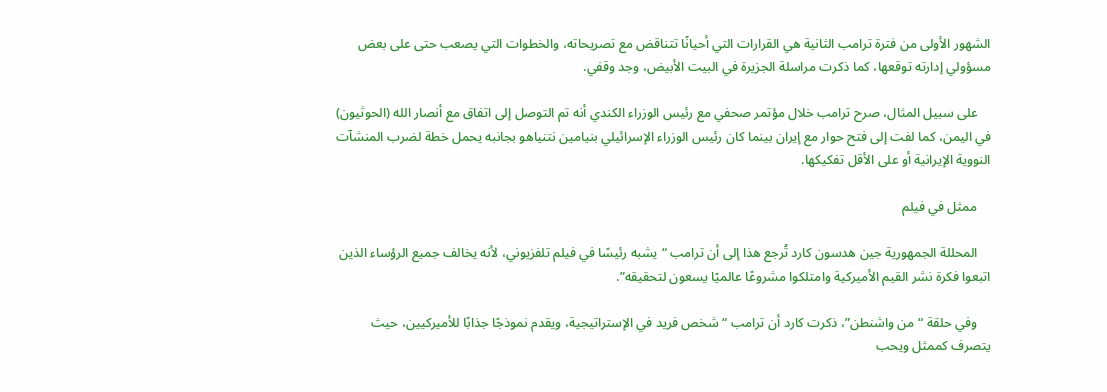الشهور الأولى من فترة ترامب الثانية هي القرارات التي أحيانًا تتناقض مع تصريحاته، والخطوات التي يصعب حتى على بعض مسؤولي إدارته توقعها، كما ذكرت مراسلة الجزيرة في البيت الأبيض، وجد وقفي.

    على سبيل المثال، صرح ترامب خلال مؤتمر صحفي مع رئيس الوزراء الكندي أنه تم التوصل إلى اتفاق مع أنصار الله (الحوثيون) في اليمن، كما لفت إلى فتح حوار مع إيران بينما كان رئيس الوزراء الإسرائيلي بنيامين نتنياهو بجانبه يحمل خطة لضرب المنشآت النووية الإيرانية أو على الأقل تفكيكها.

    ممثل في فيلم

    المحللة الجمهورية جين هدسون كارد تُرجع هذا إلى أن ترامب “يشبه رئيسًا في فيلم تلفزيوني، لأنه يخالف جميع الرؤساء الذين اتبعوا فكرة نشر القيم الأميركية وامتلكوا مشروعًا عالميًا يسعون لتحقيقه”.

    وفي حلقة “من واشنطن”، ذكرت كارد أن ترامب “شخص فريد في الإستراتيجية، ويقدم نموذجًا جذابًا للأميركيين، حيث يتصرف كممثل ويحب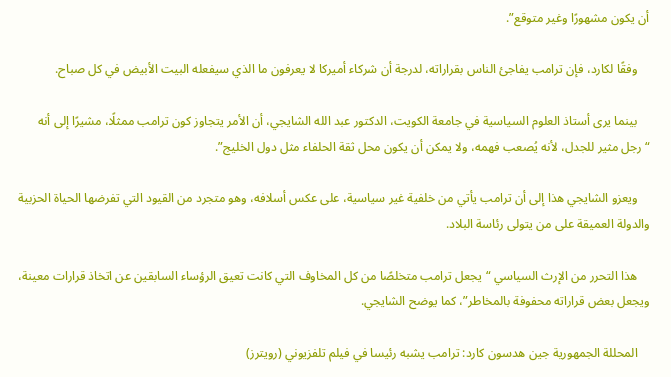أن يكون مشهورًا وغير متوقع”.

    وفقًا لكارد، فإن ترامب يفاجئ الناس بقراراته، لدرجة أن شركاء أميركا لا يعرفون ما الذي سيفعله البيت الأبيض في كل صباح.

    بينما يرى أستاذ العلوم السياسية في جامعة الكويت، الدكتور عبد الله الشايجي، أن الأمر يتجاوز كون ترامب ممثلًا، مشيرًا إلى أنه “رجل مثير للجدل، لأنه يُصعب فهمه، ولا يمكن أن يكون محل ثقة الحلفاء مثل دول الخليج”.

    ويعزو الشايجي هذا إلى أن ترامب يأتي من خلفية غير سياسية، على عكس أسلافه، وهو متجرد من القيود التي تفرضها الحياة الحزبية والدولة العميقة على من يتولى رئاسة البلاد.

    هذا التحرر من الإرث السياسي “يجعل ترامب متخلصًا من كل المخاوف التي كانت تعيق الرؤساء السابقين عن اتخاذ قرارات معينة، ويجعل بعض قراراته محفوفة بالمخاطر”، كما يوضح الشايجي.

    المحللة الجمهورية جين هدسون كارد: ترامب يشبه رئيسا في فيلم تلفزيوني (رويترز)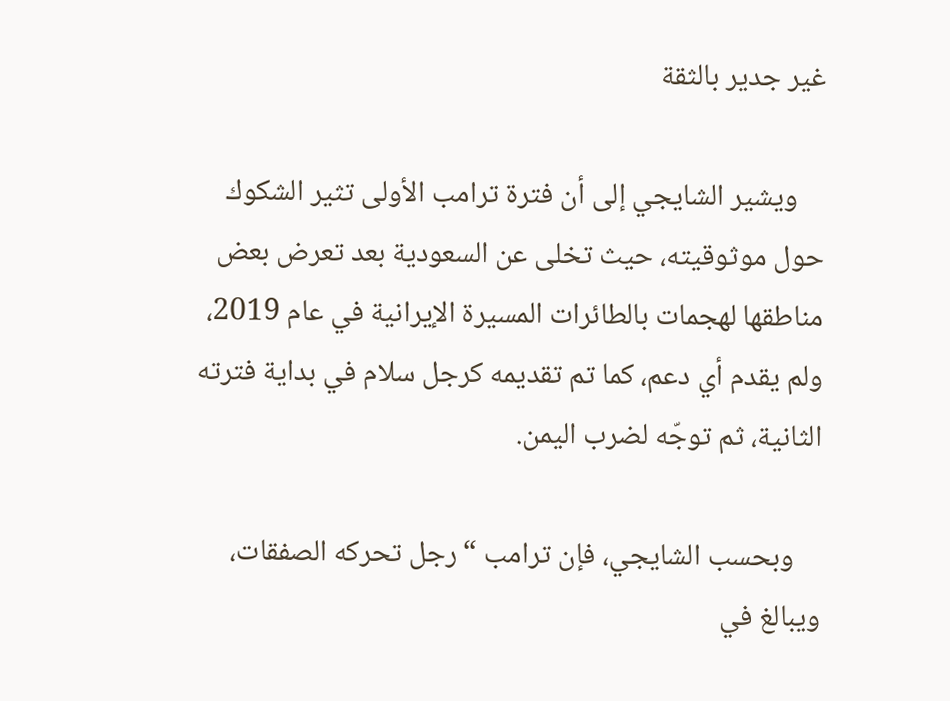غير جدير بالثقة

    ويشير الشايجي إلى أن فترة ترامب الأولى تثير الشكوك حول موثوقيته، حيث تخلى عن السعودية بعد تعرض بعض مناطقها لهجمات بالطائرات المسيرة الإيرانية في عام 2019، ولم يقدم أي دعم، كما تم تقديمه كرجل سلام في بداية فترته الثانية، ثم توجّه لضرب اليمن.

    وبحسب الشايجي، فإن ترامب “رجل تحركه الصفقات، ويبالغ في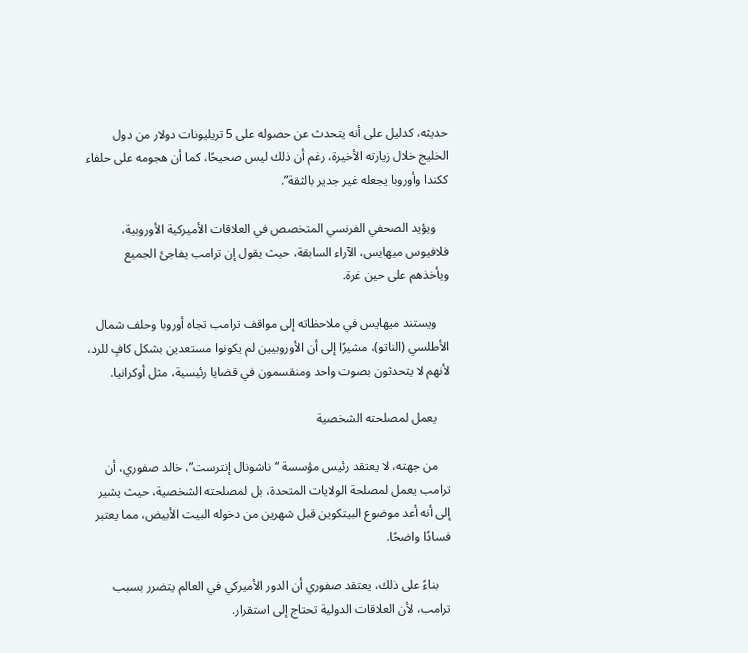حديثه، كدليل على أنه يتحدث عن حصوله على 5 تريليونات دولار من دول الخليج خلال زيارته الأخيرة، رغم أن ذلك ليس صحيحًا، كما أن هجومه على حلفاء ككندا وأوروبا يجعله غير جدير بالثقة”.

    ويؤيد الصحفي الفرنسي المتخصص في العلاقات الأميركية الأوروبية، فلافيوس ميهايس، الآراء السابقة، حيث يقول إن ترامب يفاجئ الجميع ويأخذهم على حين غرة.

    ويستند ميهايس في ملاحظاته إلى مواقف ترامب تجاه أوروبا وحلف شمال الأطلسي (الناتو)، مشيرًا إلى أن الأوروبيين لم يكونوا مستعدين بشكل كافٍ للرد، لأنهم لا يتحدثون بصوت واحد ومنقسمون في قضايا رئيسية، مثل أوكرانيا.

    يعمل لمصلحته الشخصية

    من جهته، لا يعتقد رئيس مؤسسة “ناشونال إنترست”، خالد صفوري، أن ترامب يعمل لمصلحة الولايات المتحدة، بل لمصلحته الشخصية، حيث يشير إلى أنه أعد موضوع البيتكوين قبل شهرين من دخوله البيت الأبيض، مما يعتبر فسادًا واضحًا.

    بناءً على ذلك، يعتقد صفوري أن الدور الأميركي في العالم يتضرر بسبب ترامب، لأن العلاقات الدولية تحتاج إلى استقرار.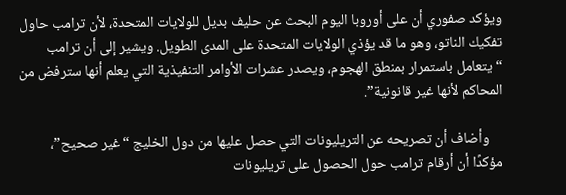ويؤكد صفوري أن على أوروبا اليوم البحث عن حليف بديل للولايات المتحدة، لأن ترامب حاول تفكيك الناتو، وهو ما قد يؤذي الولايات المتحدة على المدى الطويل. ويشير إلى أن ترامب “يتعامل باستمرار بمنطق الهجوم، ويصدر عشرات الأوامر التنفيذية التي يعلم أنها سترفض من المحاكم لأنها غير قانونية”.

    وأضاف أن تصريحه عن التريليونات التي حصل عليها من دول الخليج “غير صحيح”، مؤكدًا أن أرقام ترامب حول الحصول على تريليونات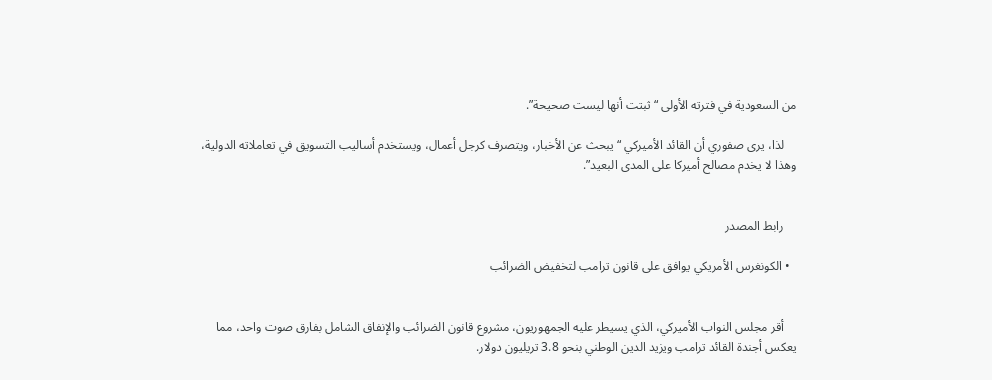من السعودية في فترته الأولى “ثبتت أنها ليست صحيحة”.

    لذا، يرى صفوري أن القائد الأميركي “يبحث عن الأخبار، ويتصرف كرجل أعمال، ويستخدم أساليب التسويق في تعاملاته الدولية، وهذا لا يخدم مصالح أميركا على المدى البعيد”.


    رابط المصدر

  • الكونغرس الأمريكي يوافق على قانون ترامب لتخفيض الضرائب


    أقر مجلس النواب الأميركي، الذي يسيطر عليه الجمهوريون، مشروع قانون الضرائب والإنفاق الشامل بفارق صوت واحد، مما يعكس أجندة القائد ترامب ويزيد الدين الوطني بنحو 3.8 تريليون دولار.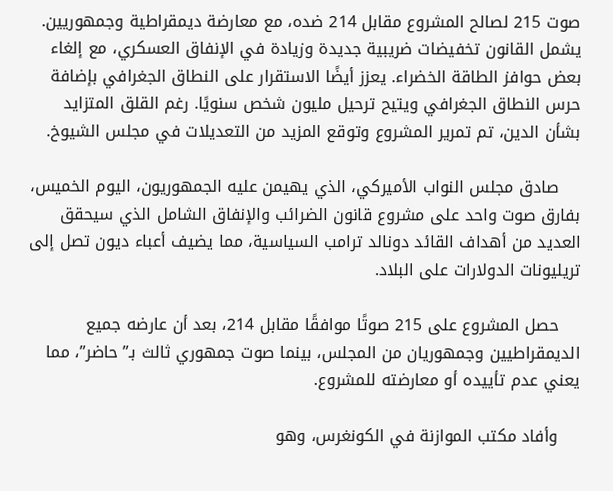صوت 215 لصالح المشروع مقابل 214 ضده، مع معارضة ديمقراطية وجمهوريين. يشمل القانون تخفيضات ضريبية جديدة وزيادة في الإنفاق العسكري، مع إلغاء بعض حوافز الطاقة الخضراء. يعزز أيضًا الاستقرار على النطاق الجغرافي بإضافة حرس النطاق الجغرافي ويتيح ترحيل مليون شخص سنويًا. رغم القلق المتزايد بشأن الدين، تم تمرير المشروع وتوقع المزيد من التعديلات في مجلس الشيوخ.

    صادق مجلس النواب الأميركي، الذي يهيمن عليه الجمهوريون، اليوم الخميس، بفارق صوت واحد على مشروع قانون الضرائب والإنفاق الشامل الذي سيحقق العديد من أهداف القائد دونالد ترامب السياسية، مما يضيف أعباء ديون تصل إلى تريليونات الدولارات على البلاد.

    حصل المشروع على 215 صوتًا موافقًا مقابل 214، بعد أن عارضه جميع الديمقراطيين وجمهوريان من المجلس، بينما صوت جمهوري ثالث بـ”حاضر”، مما يعني عدم تأييده أو معارضته للمشروع.

    وأفاد مكتب الموازنة في الكونغرس، وهو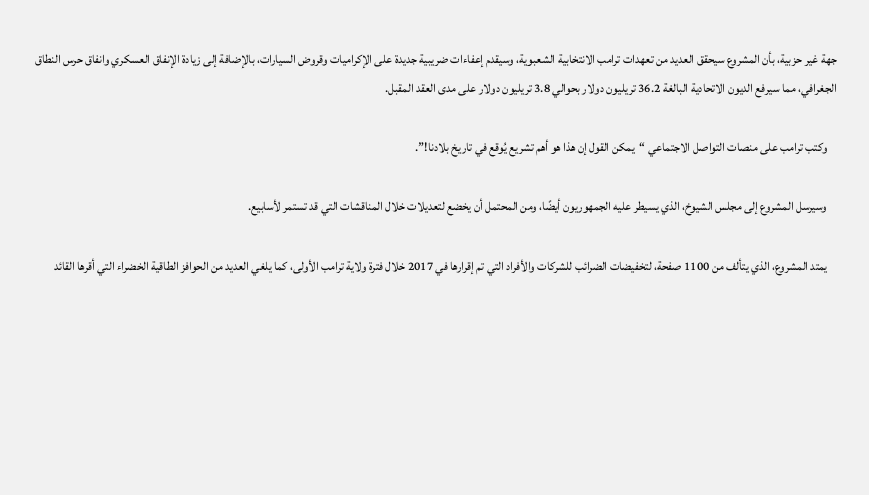جهة غير حزبية، بأن المشروع سيحقق العديد من تعهدات ترامب الانتخابية الشعبوية، وسيقدم إعفاءات ضريبية جديدة على الإكراميات وقروض السيارات، بالإضافة إلى زيادة الإنفاق العسكري وانفاق حرس النطاق الجغرافي، مما سيرفع الديون الاتحادية البالغة 36.2 تريليون دولار بحوالي 3.8 تريليون دولار على مدى العقد المقبل.

    وكتب ترامب على منصات التواصل الاجتماعي “يمكن القول إن هذا هو أهم تشريع يُوقع في تاريخ بلادنا!”.

    وسيرسل المشروع إلى مجلس الشيوخ، الذي يسيطر عليه الجمهوريون أيضًا، ومن المحتمل أن يخضع لتعديلات خلال المناقشات التي قد تستمر لأسابيع.

    يمتد المشروع، الذي يتألف من 1100 صفحة، لتخفيضات الضرائب للشركات والأفراد التي تم إقرارها في 2017 خلال فترة ولاية ترامب الأولى، كما يلغي العديد من الحوافز الطاقية الخضراء التي أقرها القائد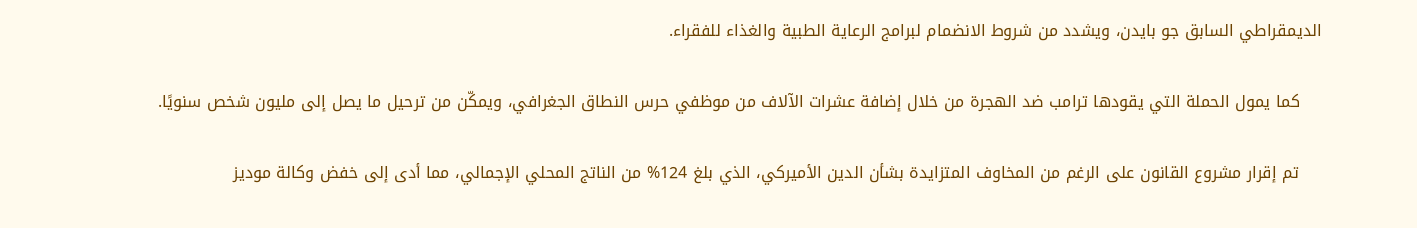الديمقراطي السابق جو بايدن، ويشدد من شروط الانضمام لبرامج الرعاية الطبية والغذاء للفقراء.

    كما يمول الحملة التي يقودها ترامب ضد الهجرة من خلال إضافة عشرات الآلاف من موظفي حرس النطاق الجغرافي، ويمكّن من ترحيل ما يصل إلى مليون شخص سنويًا.

    تم إقرار مشروع القانون على الرغم من المخاوف المتزايدة بشأن الدين الأميركي، الذي بلغ 124% من الناتج المحلي الإجمالي، مما أدى إلى خفض وكالة موديز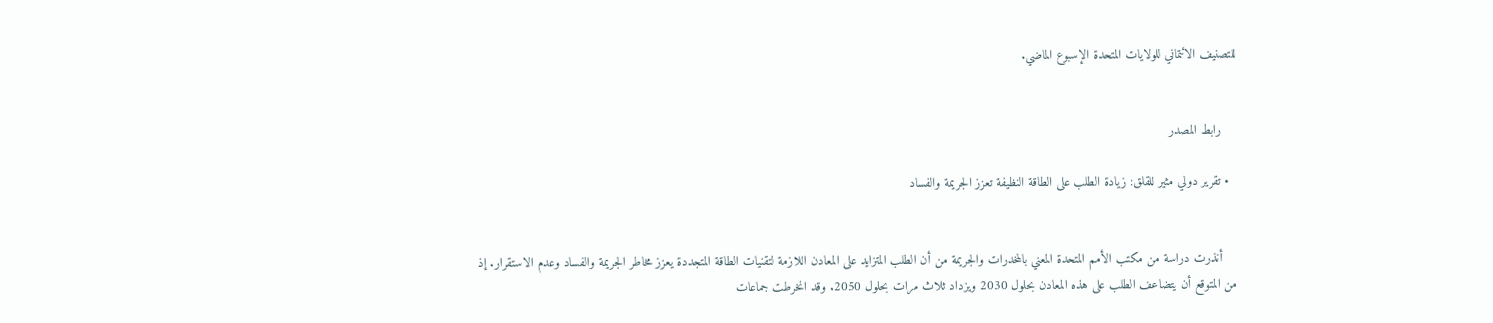للتصنيف الائتماني للولايات المتحدة الإسبوع الماضي.


    رابط المصدر

  • تقرير دولي مثير للقلق: زيادة الطلب على الطاقة النظيفة تعزز الجريمة والفساد


    أنذرت دراسة من مكتب الأمم المتحدة المعني بالمخدرات والجريمة من أن الطلب المتزايد على المعادن اللازمة لتقنيات الطاقة المتجددة يعزز مخاطر الجريمة والفساد وعدم الاستقرار. إذ من المتوقع أن يتضاعف الطلب على هذه المعادن بحلول 2030 ويزداد ثلاث مرات بحلول 2050. وقد انخرطت جماعات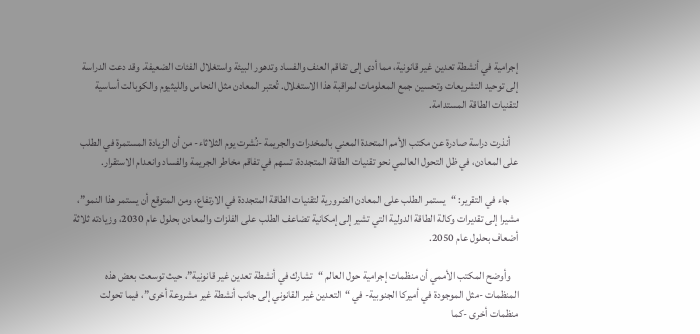إجرامية في أنشطة تعدين غير قانونية، مما أدى إلى تفاقم العنف والفساد وتدهور البيئة واستغلال الفئات الضعيفة. وقد دعت الدراسة إلى توحيد التشريعات وتحسين جمع المعلومات لمراقبة هذا الاستغلال. تُعتبر المعادن مثل النحاس والليثيوم والكوبالت أساسية لتقنيات الطاقة المستدامة.

    أنذرت دراسة صادرة عن مكتب الأمم المتحدة المعني بالمخدرات والجريمة -نُشرت يوم الثلاثاء- من أن الزيادة المستمرة في الطلب على المعادن، في ظل التحول العالمي نحو تقنيات الطاقة المتجددة، تسهم في تفاقم مخاطر الجريمة والفساد وانعدام الاستقرار.

    جاء في التقرير: “يستمر الطلب على المعادن الضرورية لتقنيات الطاقة المتجددة في الارتفاع، ومن المتوقع أن يستمر هذا النمو”، مشيرا إلى تقديرات وكالة الطاقة الدولية التي تشير إلى إمكانية تضاعف الطلب على الفلزات والمعادن بحلول عام 2030، وزيادته ثلاثة أضعاف بحلول عام 2050.

    وأوضح المكتب الأممي أن منظمات إجرامية حول العالم “تشارك في أنشطة تعدين غير قانونية”، حيث توسعت بعض هذه المنظمات -مثل الموجودة في أميركا الجنوبية- في “التعدين غير القانوني إلى جانب أنشطة غير مشروعة أخرى”، فيما تحولت منظمات أخرى -كما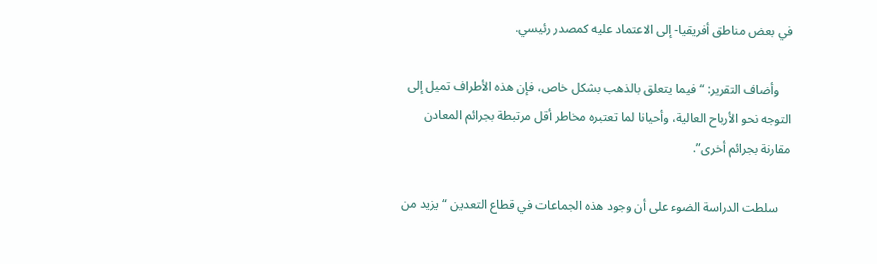في بعض مناطق أفريقيا- إلى الاعتماد عليه كمصدر رئيسي.

    وأضاف التقرير: “فيما يتعلق بالذهب بشكل خاص، فإن هذه الأطراف تميل إلى التوجه نحو الأرباح العالية، وأحيانا لما تعتبره مخاطر أقل مرتبطة بجرائم المعادن مقارنة بجرائم أخرى”.

    سلطت الدراسة الضوء على أن وجود هذه الجماعات في قطاع التعدين “يزيد من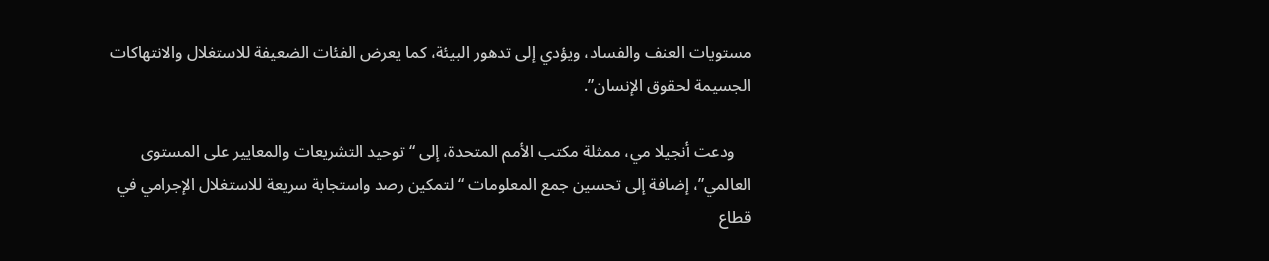مستويات العنف والفساد، ويؤدي إلى تدهور البيئة، كما يعرض الفئات الضعيفة للاستغلال والانتهاكات الجسيمة لحقوق الإنسان”.

    ودعت أنجيلا مي، ممثلة مكتب الأمم المتحدة، إلى “توحيد التشريعات والمعايير على المستوى العالمي”، إضافة إلى تحسين جمع المعلومات “لتمكين رصد واستجابة سريعة للاستغلال الإجرامي في قطاع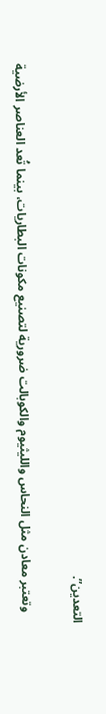التعدين”.

    وتعتبر معادن مثل النحاس والليثيوم والكوبالت ضرورية لتصنيع مكونات البطاريات، بينما تُعد العناصر الأرضية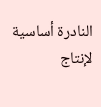النادرة أساسية لإنتاج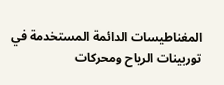المغناطيسات الدائمة المستخدمة في توربينات الرياح ومحركات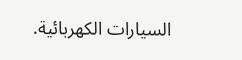السيارات الكهربائية.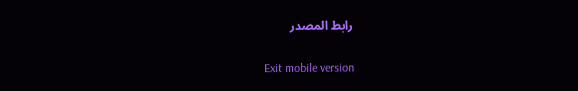رابط المصدر

Exit mobile version